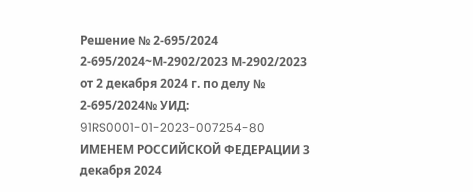Решение № 2-695/2024 2-695/2024~М-2902/2023 М-2902/2023 от 2 декабря 2024 г. по делу № 2-695/2024№ УИД: 91RS0001-01-2023-007254-80 ИМЕНЕМ РОССИЙСКОЙ ФЕДЕРАЦИИ 3 декабря 2024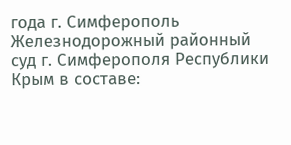года г. Симферополь Железнодорожный районный суд г. Симферополя Республики Крым в составе: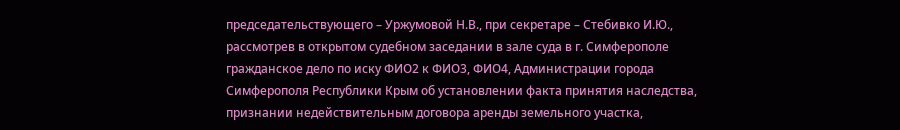председательствующего – Уржумовой Н.В., при секретаре – Стебивко И.Ю., рассмотрев в открытом судебном заседании в зале суда в г. Симферополе гражданское дело по иску ФИО2 к ФИО3, ФИО4, Администрации города Симферополя Республики Крым об установлении факта принятия наследства, признании недействительным договора аренды земельного участка,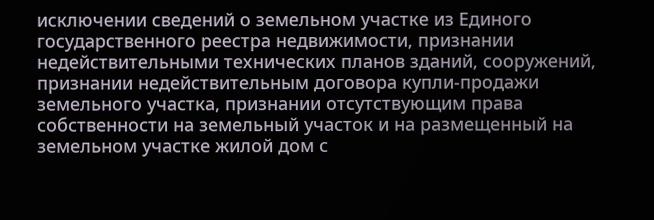исключении сведений о земельном участке из Единого государственного реестра недвижимости, признании недействительными технических планов зданий, сооружений, признании недействительным договора купли-продажи земельного участка, признании отсутствующим права собственности на земельный участок и на размещенный на земельном участке жилой дом с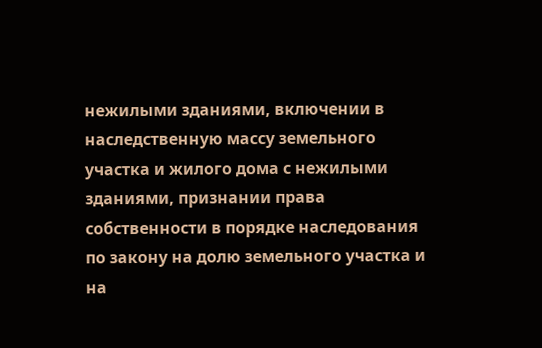нежилыми зданиями, включении в наследственную массу земельного участка и жилого дома с нежилыми зданиями, признании права собственности в порядке наследования по закону на долю земельного участка и на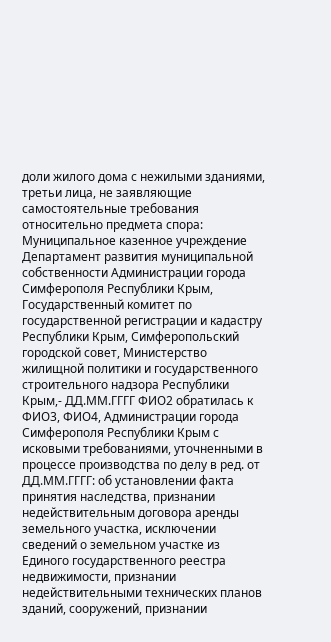доли жилого дома с нежилыми зданиями, третьи лица, не заявляющие самостоятельные требования относительно предмета спора: Муниципальное казенное учреждение Департамент развития муниципальной собственности Администрации города Симферополя Республики Крым, Государственный комитет по государственной регистрации и кадастру Республики Крым, Симферопольский городской совет, Министерство жилищной политики и государственного строительного надзора Республики Крым,- ДД.ММ.ГГГГ ФИО2 обратилась к ФИО3, ФИО4, Администрации города Симферополя Республики Крым с исковыми требованиями, уточненными в процессе производства по делу в ред. от ДД.ММ.ГГГГ: об установлении факта принятия наследства, признании недействительным договора аренды земельного участка, исключении сведений о земельном участке из Единого государственного реестра недвижимости, признании недействительными технических планов зданий, сооружений, признании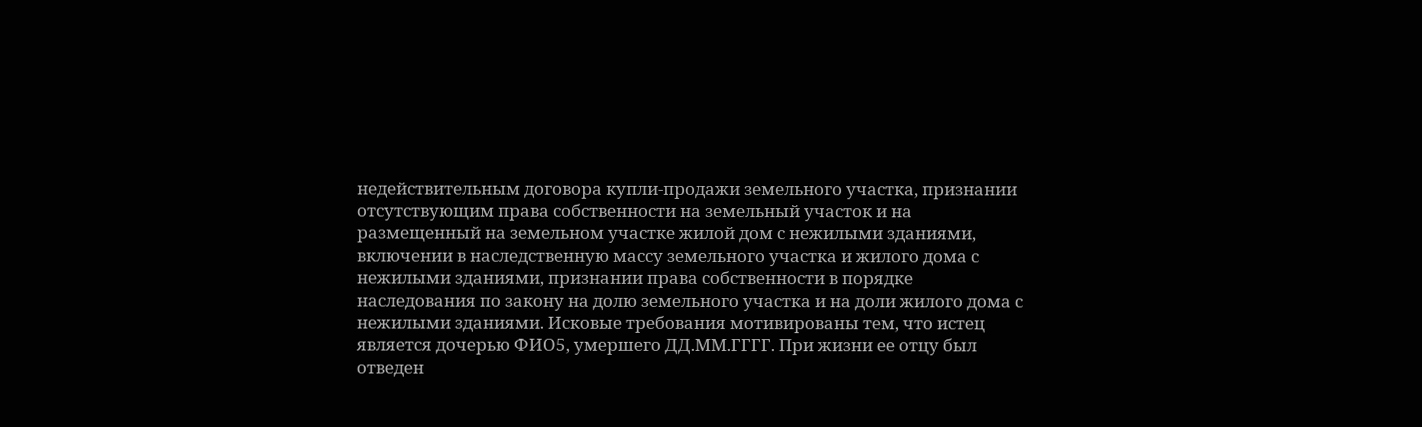недействительным договора купли-продажи земельного участка, признании отсутствующим права собственности на земельный участок и на размещенный на земельном участке жилой дом с нежилыми зданиями, включении в наследственную массу земельного участка и жилого дома с нежилыми зданиями, признании права собственности в порядке наследования по закону на долю земельного участка и на доли жилого дома с нежилыми зданиями. Исковые требования мотивированы тем, что истец является дочерью ФИО5, умершего ДД.ММ.ГГГГ. При жизни ее отцу был отведен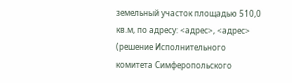земельный участок площадью 510,0 кв.м, по адресу: <адрес>, <адрес> (решение Исполнительного комитета Симферопольского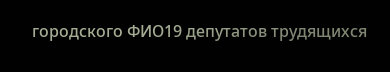городского ФИО19 депутатов трудящихся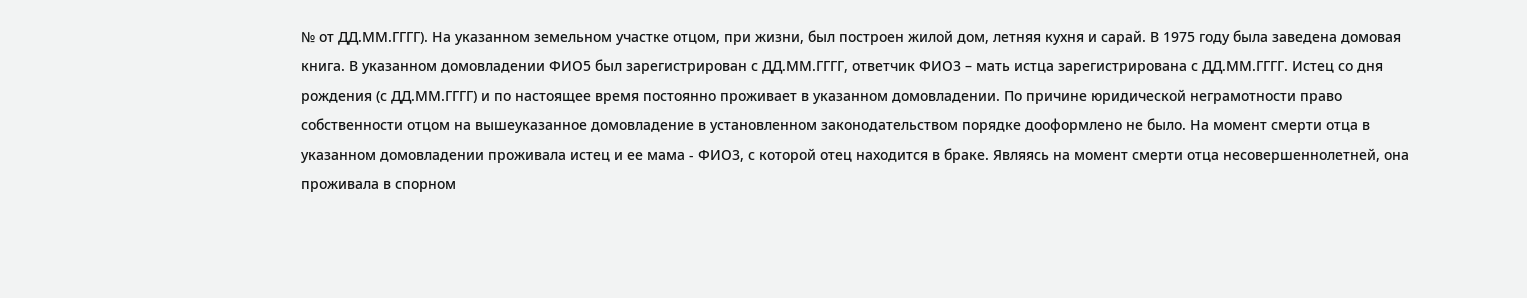№ от ДД.ММ.ГГГГ). На указанном земельном участке отцом, при жизни, был построен жилой дом, летняя кухня и сарай. В 1975 году была заведена домовая книга. В указанном домовладении ФИО5 был зарегистрирован с ДД.ММ.ГГГГ, ответчик ФИО3 – мать истца зарегистрирована с ДД.ММ.ГГГГ. Истец со дня рождения (с ДД.ММ.ГГГГ) и по настоящее время постоянно проживает в указанном домовладении. По причине юридической неграмотности право собственности отцом на вышеуказанное домовладение в установленном законодательством порядке дооформлено не было. На момент смерти отца в указанном домовладении проживала истец и ее мама - ФИО3, с которой отец находится в браке. Являясь на момент смерти отца несовершеннолетней, она проживала в спорном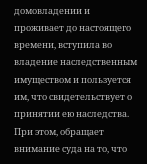домовладении и проживает до настоящего времени, вступила во владение наследственным имуществом и пользуется им, что свидетельствует о принятии ею наследства. При этом, обращает внимание суда на то, что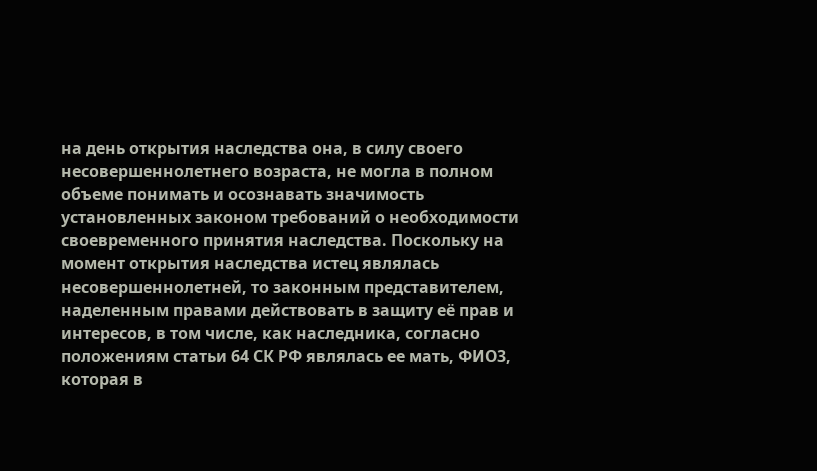на день открытия наследства она, в силу своего несовершеннолетнего возраста, не могла в полном объеме понимать и осознавать значимость установленных законом требований о необходимости своевременного принятия наследства. Поскольку на момент открытия наследства истец являлась несовершеннолетней, то законным представителем, наделенным правами действовать в защиту её прав и интересов, в том числе, как наследника, согласно положениям статьи 64 СК РФ являлась ее мать, ФИО3, которая в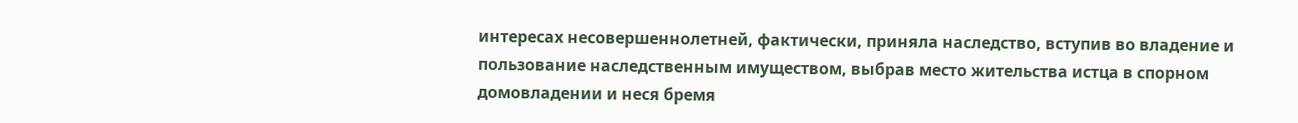интересах несовершеннолетней, фактически, приняла наследство, вступив во владение и пользование наследственным имуществом, выбрав место жительства истца в спорном домовладении и неся бремя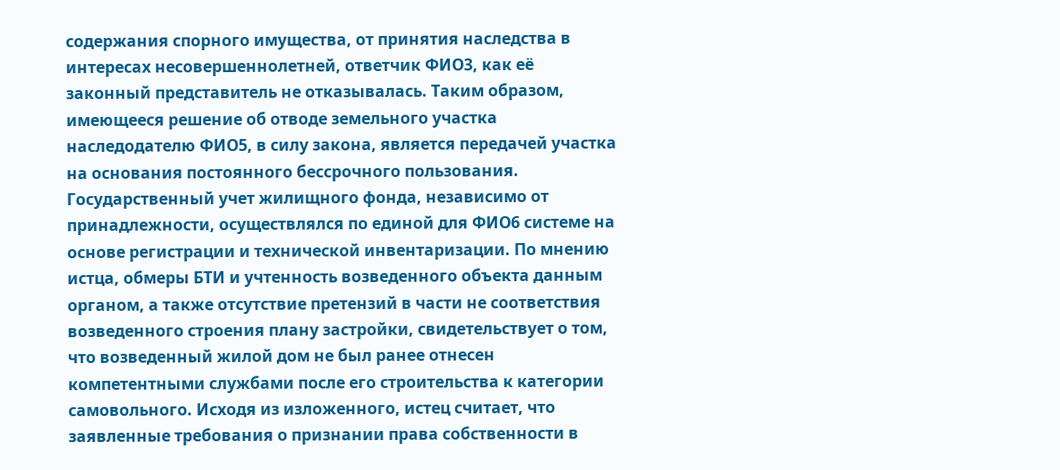содержания спорного имущества, от принятия наследства в интересах несовершеннолетней, ответчик ФИО3, как её законный представитель не отказывалась. Таким образом, имеющееся решение об отводе земельного участка наследодателю ФИО5, в силу закона, является передачей участка на основания постоянного бессрочного пользования. Государственный учет жилищного фонда, независимо от принадлежности, осуществлялся по единой для ФИО6 системе на основе регистрации и технической инвентаризации. По мнению истца, обмеры БТИ и учтенность возведенного объекта данным органом, а также отсутствие претензий в части не соответствия возведенного строения плану застройки, свидетельствует о том, что возведенный жилой дом не был ранее отнесен компетентными службами после его строительства к категории самовольного. Исходя из изложенного, истец считает, что заявленные требования о признании права собственности в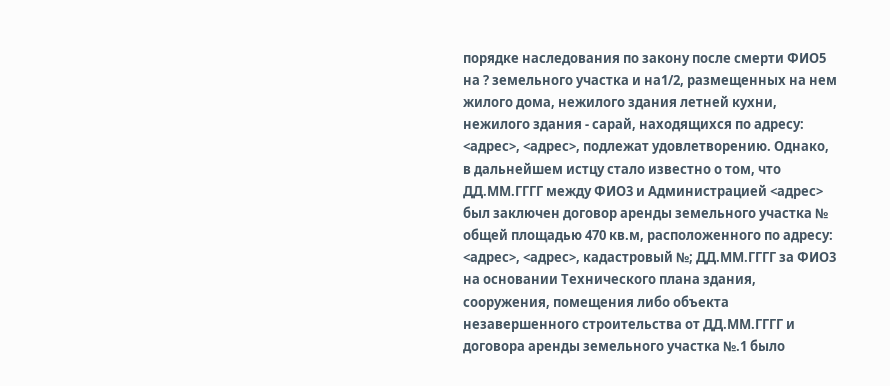порядке наследования по закону после смерти ФИО5 на ? земельного участка и на1/2, размещенных на нем жилого дома, нежилого здания летней кухни, нежилого здания - сарай, находящихся по адресу: <адрес>, <адрес>, подлежат удовлетворению. Однако, в дальнейшем истцу стало известно о том, что ДД.ММ.ГГГГ между ФИО3 и Администрацией <адрес> был заключен договор аренды земельного участка № общей площадью 470 кв.м, расположенного по адресу: <адрес>, <адрес>, кадастровый №; ДД.ММ.ГГГГ за ФИО3 на основании Технического плана здания, сооружения, помещения либо объекта незавершенного строительства от ДД.ММ.ГГГГ и договора аренды земельного участка №.1 было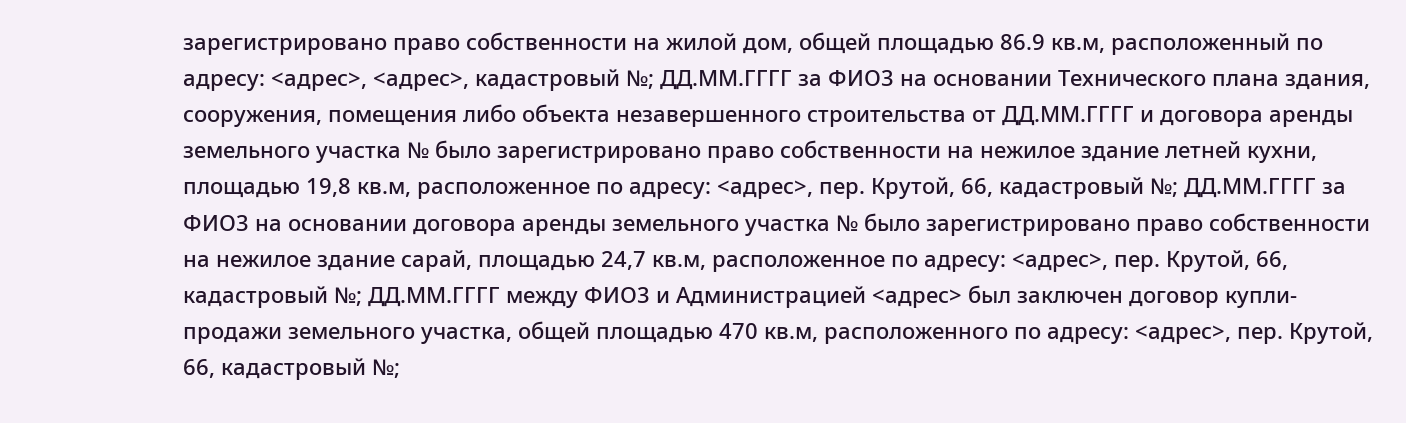зарегистрировано право собственности на жилой дом, общей площадью 86.9 кв.м, расположенный по адресу: <адрес>, <адрес>, кадастровый №; ДД.ММ.ГГГГ за ФИО3 на основании Технического плана здания, сооружения, помещения либо объекта незавершенного строительства от ДД.ММ.ГГГГ и договора аренды земельного участка № было зарегистрировано право собственности на нежилое здание летней кухни, площадью 19,8 кв.м, расположенное по адресу: <адрес>, пер. Крутой, 66, кадастровый №; ДД.ММ.ГГГГ за ФИО3 на основании договора аренды земельного участка № было зарегистрировано право собственности на нежилое здание сарай, площадью 24,7 кв.м, расположенное по адресу: <адрес>, пер. Крутой, 66, кадастровый №; ДД.ММ.ГГГГ между ФИО3 и Администрацией <адрес> был заключен договор купли-продажи земельного участка, общей площадью 470 кв.м, расположенного по адресу: <адрес>, пер. Крутой, 66, кадастровый №;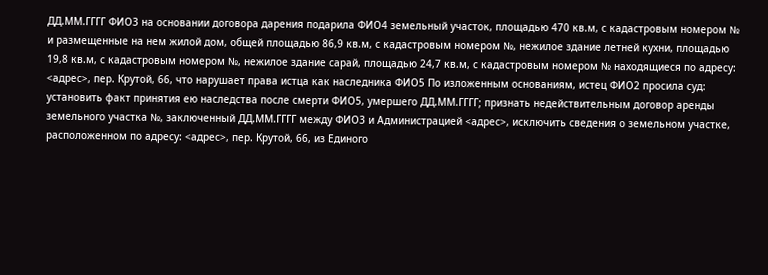ДД.ММ.ГГГГ ФИО3 на основании договора дарения подарила ФИО4 земельный участок, площадью 470 кв.м, с кадастровым номером № и размещенные на нем жилой дом, общей площадью 86,9 кв.м, с кадастровым номером №, нежилое здание летней кухни, площадью 19,8 кв.м, с кадастровым номером №, нежилое здание сарай, площадью 24,7 кв.м, с кадастровым номером № находящиеся по адресу: <адрес>, пер. Крутой, 66, что нарушает права истца как наследника ФИО5 По изложенным основаниям, истец ФИО2 просила суд: установить факт принятия ею наследства после смерти ФИО5, умершего ДД.ММ.ГГГГ; признать недействительным договор аренды земельного участка №, заключенный ДД.ММ.ГГГГ между ФИО3 и Администрацией <адрес>, исключить сведения о земельном участке, расположенном по адресу: <адрес>, пер. Крутой, 66, из Единого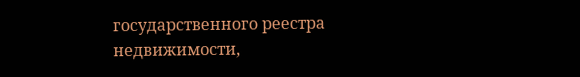государственного реестра недвижимости,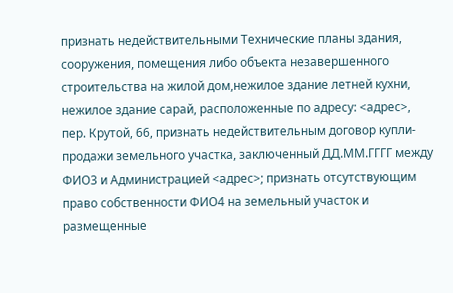признать недействительными Технические планы здания, сооружения, помещения либо объекта незавершенного строительства на жилой дом,нежилое здание летней кухни, нежилое здание сарай, расположенные по адресу: <адрес>, пер. Крутой, 66, признать недействительным договор купли-продажи земельного участка, заключенный ДД.ММ.ГГГГ между ФИО3 и Администрацией <адрес>; признать отсутствующим право собственности ФИО4 на земельный участок и размещенные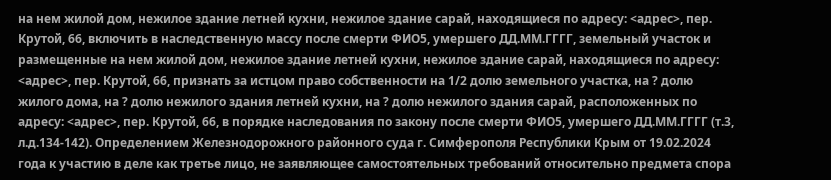на нем жилой дом, нежилое здание летней кухни, нежилое здание сарай, находящиеся по адресу: <адрес>, пер. Крутой, 66, включить в наследственную массу после смерти ФИО5, умершего ДД.ММ.ГГГГ, земельный участок и размещенные на нем жилой дом, нежилое здание летней кухни, нежилое здание сарай, находящиеся по адресу: <адрес>, пер. Крутой, 66, признать за истцом право собственности на 1/2 долю земельного участка, на ? долю жилого дома, на ? долю нежилого здания летней кухни, на ? долю нежилого здания сарай, расположенных по адресу: <адрес>, пер. Крутой, 66, в порядке наследования по закону после смерти ФИО5, умершего ДД.ММ.ГГГГ (т.3, л.д.134-142). Определением Железнодорожного районного суда г. Симферополя Республики Крым от 19.02.2024 года к участию в деле как третье лицо, не заявляющее самостоятельных требований относительно предмета спора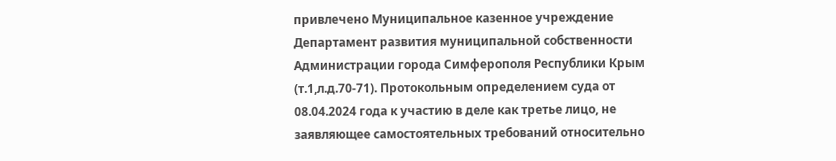привлечено Муниципальное казенное учреждение Департамент развития муниципальной собственности Администрации города Симферополя Республики Крым (т.1,л.д.70-71). Протокольным определением суда от 08.04.2024 года к участию в деле как третье лицо, не заявляющее самостоятельных требований относительно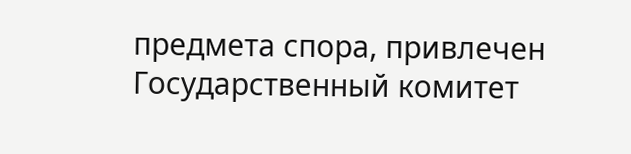предмета спора, привлечен Государственный комитет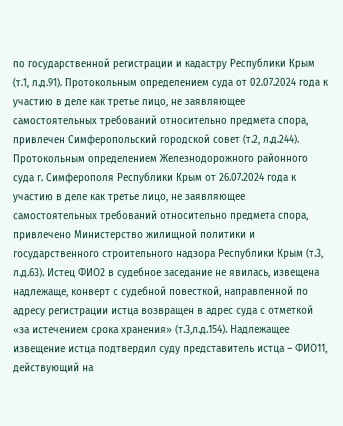по государственной регистрации и кадастру Республики Крым (т.1, л.д.91). Протокольным определением суда от 02.07.2024 года к участию в деле как третье лицо, не заявляющее самостоятельных требований относительно предмета спора, привлечен Симферопольский городской совет (т.2, л.д.244). Протокольным определением Железнодорожного районного суда г. Симферополя Республики Крым от 26.07.2024 года к участию в деле как третье лицо, не заявляющее самостоятельных требований относительно предмета спора, привлечено Министерство жилищной политики и государственного строительного надзора Республики Крым (т.3, л.д.63). Истец ФИО2 в судебное заседание не явилась, извещена надлежаще, конверт с судебной повесткой, направленной по адресу регистрации истца возвращен в адрес суда с отметкой «за истечением срока хранения» (т.3,л.д.154). Надлежащее извещение истца подтвердил суду представитель истца – ФИО11, действующий на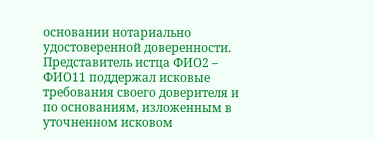основании нотариально удостоверенной доверенности. Представитель истца ФИО2 – ФИО11 поддержал исковые требования своего доверителя и по основаниям, изложенным в уточненном исковом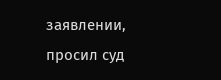заявлении, просил суд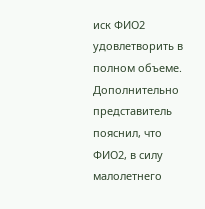иск ФИО2 удовлетворить в полном объеме. Дополнительно представитель пояснил, что ФИО2, в силу малолетнего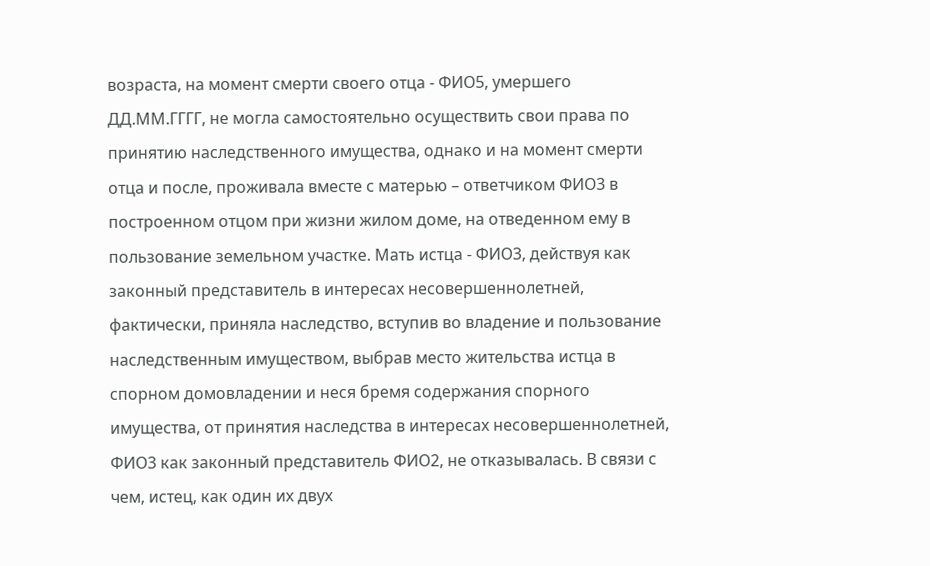возраста, на момент смерти своего отца - ФИО5, умершего ДД.ММ.ГГГГ, не могла самостоятельно осуществить свои права по принятию наследственного имущества, однако и на момент смерти отца и после, проживала вместе с матерью – ответчиком ФИО3 в построенном отцом при жизни жилом доме, на отведенном ему в пользование земельном участке. Мать истца - ФИО3, действуя как законный представитель в интересах несовершеннолетней, фактически, приняла наследство, вступив во владение и пользование наследственным имуществом, выбрав место жительства истца в спорном домовладении и неся бремя содержания спорного имущества, от принятия наследства в интересах несовершеннолетней, ФИО3 как законный представитель ФИО2, не отказывалась. В связи с чем, истец, как один их двух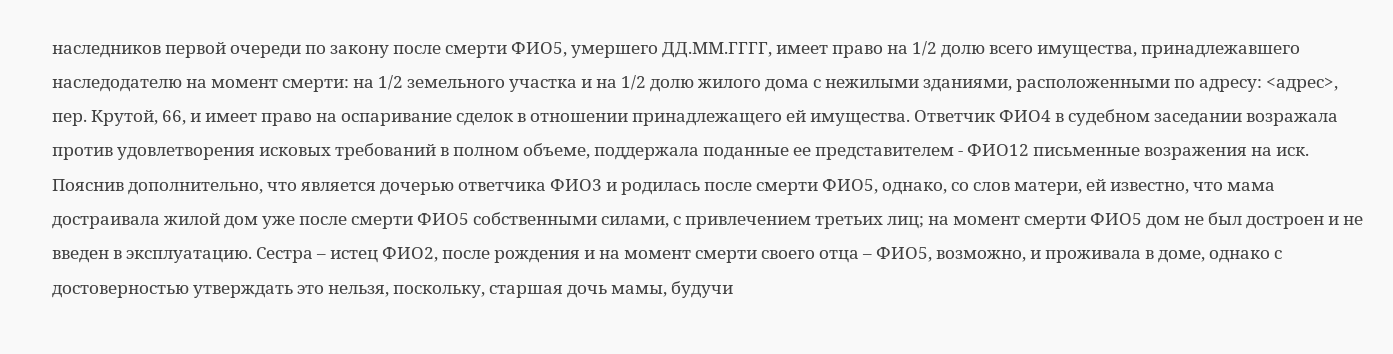наследников первой очереди по закону после смерти ФИО5, умершего ДД.ММ.ГГГГ, имеет право на 1/2 долю всего имущества, принадлежавшего наследодателю на момент смерти: на 1/2 земельного участка и на 1/2 долю жилого дома с нежилыми зданиями, расположенными по адресу: <адрес>, пер. Крутой, 66, и имеет право на оспаривание сделок в отношении принадлежащего ей имущества. Ответчик ФИО4 в судебном заседании возражала против удовлетворения исковых требований в полном объеме, поддержала поданные ее представителем - ФИО12 письменные возражения на иск. Пояснив дополнительно, что является дочерью ответчика ФИО3 и родилась после смерти ФИО5, однако, со слов матери, ей известно, что мама достраивала жилой дом уже после смерти ФИО5 собственными силами, с привлечением третьих лиц; на момент смерти ФИО5 дом не был достроен и не введен в эксплуатацию. Сестра – истец ФИО2, после рождения и на момент смерти своего отца – ФИО5, возможно, и проживала в доме, однако с достоверностью утверждать это нельзя, поскольку, старшая дочь мамы, будучи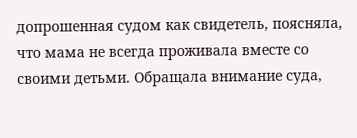допрошенная судом как свидетель, поясняла, что мама не всегда проживала вместе со своими детьми. Обращала внимание суда,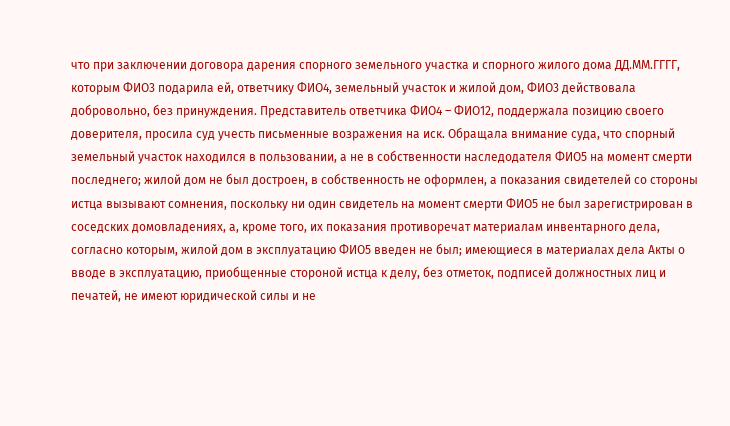что при заключении договора дарения спорного земельного участка и спорного жилого дома ДД.ММ.ГГГГ, которым ФИО3 подарила ей, ответчику ФИО4, земельный участок и жилой дом, ФИО3 действовала добровольно, без принуждения. Представитель ответчика ФИО4 – ФИО12, поддержала позицию своего доверителя, просила суд учесть письменные возражения на иск. Обращала внимание суда, что спорный земельный участок находился в пользовании, а не в собственности наследодателя ФИО5 на момент смерти последнего; жилой дом не был достроен, в собственность не оформлен, а показания свидетелей со стороны истца вызывают сомнения, поскольку ни один свидетель на момент смерти ФИО5 не был зарегистрирован в соседских домовладениях, а, кроме того, их показания противоречат материалам инвентарного дела, согласно которым, жилой дом в эксплуатацию ФИО5 введен не был; имеющиеся в материалах дела Акты о вводе в эксплуатацию, приобщенные стороной истца к делу, без отметок, подписей должностных лиц и печатей, не имеют юридической силы и не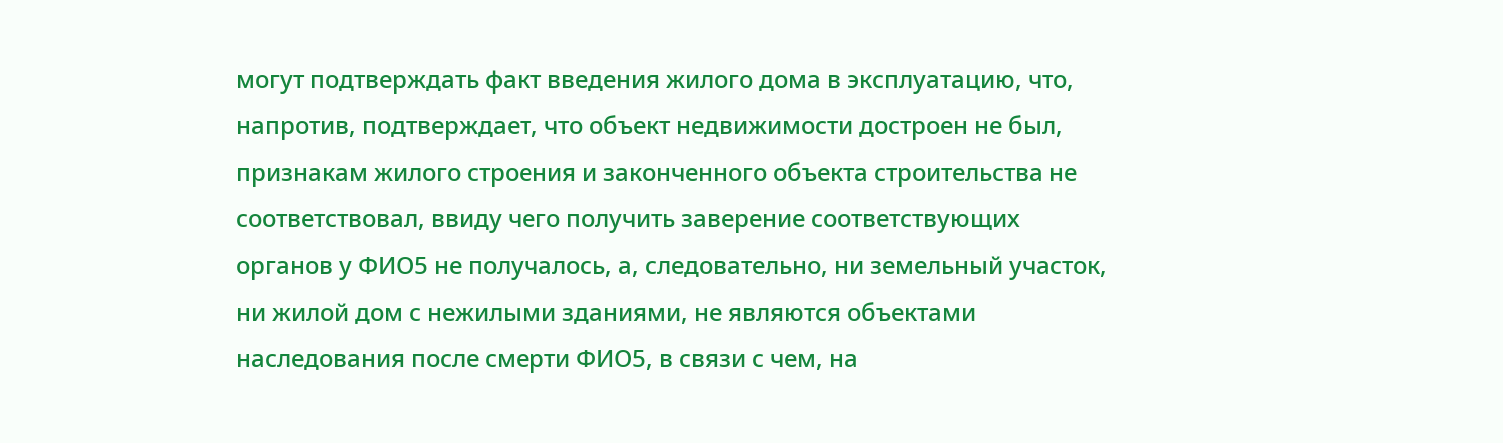могут подтверждать факт введения жилого дома в эксплуатацию, что, напротив, подтверждает, что объект недвижимости достроен не был, признакам жилого строения и законченного объекта строительства не соответствовал, ввиду чего получить заверение соответствующих органов у ФИО5 не получалось, а, следовательно, ни земельный участок, ни жилой дом с нежилыми зданиями, не являются объектами наследования после смерти ФИО5, в связи с чем, на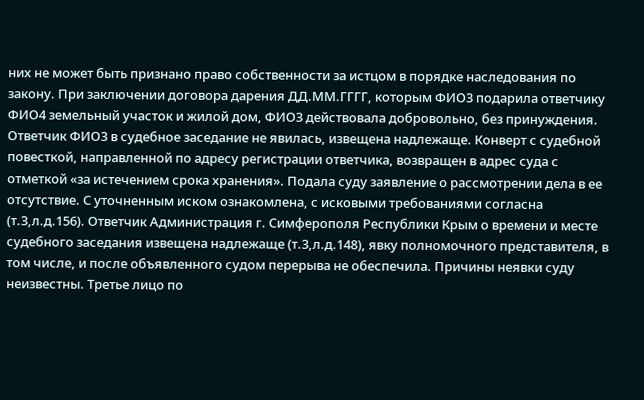них не может быть признано право собственности за истцом в порядке наследования по закону. При заключении договора дарения ДД.ММ.ГГГГ, которым ФИО3 подарила ответчику ФИО4 земельный участок и жилой дом, ФИО3 действовала добровольно, без принуждения. Ответчик ФИО3 в судебное заседание не явилась, извещена надлежаще. Конверт с судебной повесткой, направленной по адресу регистрации ответчика, возвращен в адрес суда с отметкой «за истечением срока хранения». Подала суду заявление о рассмотрении дела в ее отсутствие. С уточненным иском ознакомлена, с исковыми требованиями согласна (т.3,л.д.156). Ответчик Администрация г. Симферополя Республики Крым о времени и месте судебного заседания извещена надлежаще (т.3,л.д.148), явку полномочного представителя, в том числе, и после объявленного судом перерыва не обеспечила. Причины неявки суду неизвестны. Третье лицо по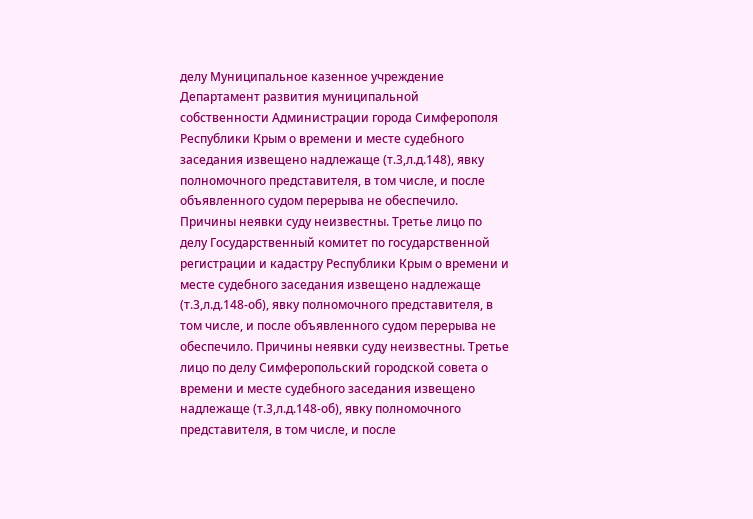делу Муниципальное казенное учреждение Департамент развития муниципальной собственности Администрации города Симферополя Республики Крым о времени и месте судебного заседания извещено надлежаще (т.3,л.д.148), явку полномочного представителя, в том числе, и после объявленного судом перерыва не обеспечило. Причины неявки суду неизвестны. Третье лицо по делу Государственный комитет по государственной регистрации и кадастру Республики Крым о времени и месте судебного заседания извещено надлежаще (т.3,л.д.148-об), явку полномочного представителя, в том числе, и после объявленного судом перерыва не обеспечило. Причины неявки суду неизвестны. Третье лицо по делу Симферопольский городской совета о времени и месте судебного заседания извещено надлежаще (т.3,л.д.148-об), явку полномочного представителя, в том числе, и после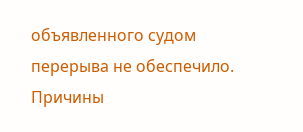объявленного судом перерыва не обеспечило. Причины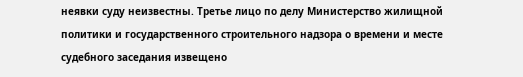неявки суду неизвестны. Третье лицо по делу Министерство жилищной политики и государственного строительного надзора о времени и месте судебного заседания извещено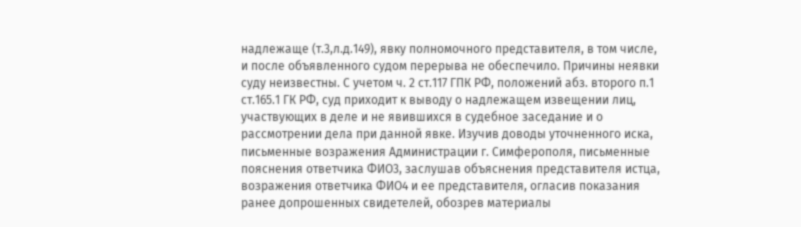надлежаще (т.3,л.д.149), явку полномочного представителя, в том числе, и после объявленного судом перерыва не обеспечило. Причины неявки суду неизвестны. С учетом ч. 2 ст.117 ГПК РФ, положений абз. второго п.1 ст.165.1 ГК РФ, суд приходит к выводу о надлежащем извещении лиц, участвующих в деле и не явившихся в судебное заседание и о рассмотрении дела при данной явке. Изучив доводы уточненного иска, письменные возражения Администрации г. Симферополя, письменные пояснения ответчика ФИО3, заслушав объяснения представителя истца, возражения ответчика ФИО4 и ее представителя, огласив показания ранее допрошенных свидетелей, обозрев материалы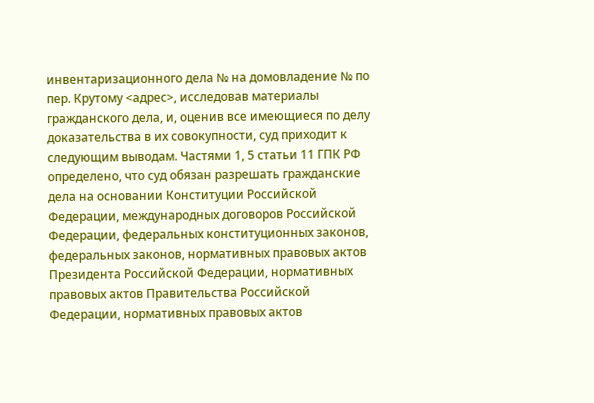инвентаризационного дела № на домовладение № по пер. Крутому <адрес>, исследовав материалы гражданского дела, и, оценив все имеющиеся по делу доказательства в их совокупности, суд приходит к следующим выводам. Частями 1, 5 статьи 11 ГПК РФ определено, что суд обязан разрешать гражданские дела на основании Конституции Российской Федерации, международных договоров Российской Федерации, федеральных конституционных законов, федеральных законов, нормативных правовых актов Президента Российской Федерации, нормативных правовых актов Правительства Российской Федерации, нормативных правовых актов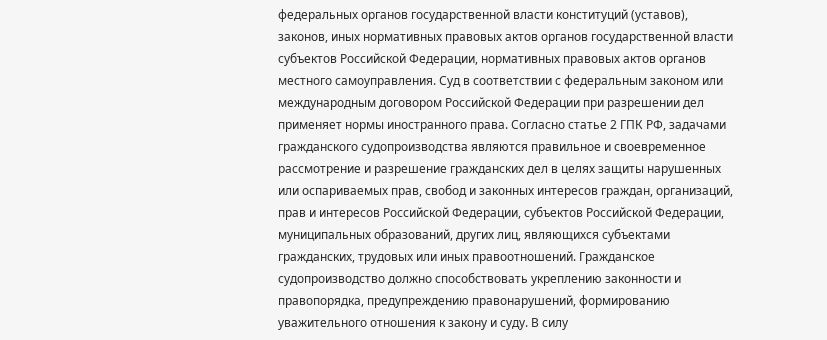федеральных органов государственной власти конституций (уставов), законов, иных нормативных правовых актов органов государственной власти субъектов Российской Федерации, нормативных правовых актов органов местного самоуправления. Суд в соответствии с федеральным законом или международным договором Российской Федерации при разрешении дел применяет нормы иностранного права. Согласно статье 2 ГПК РФ, задачами гражданского судопроизводства являются правильное и своевременное рассмотрение и разрешение гражданских дел в целях защиты нарушенных или оспариваемых прав, свобод и законных интересов граждан, организаций, прав и интересов Российской Федерации, субъектов Российской Федерации, муниципальных образований, других лиц, являющихся субъектами гражданских, трудовых или иных правоотношений. Гражданское судопроизводство должно способствовать укреплению законности и правопорядка, предупреждению правонарушений, формированию уважительного отношения к закону и суду. В силу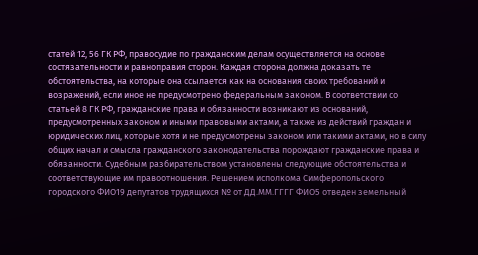статей 12, 56 ГК РФ, правосудие по гражданским делам осуществляется на основе состязательности и равноправия сторон. Каждая сторона должна доказать те обстоятельства, на которые она ссылается как на основания своих требований и возражений, если иное не предусмотрено федеральным законом. В соответствии со статьей 8 ГК РФ, гражданские права и обязанности возникают из оснований, предусмотренных законом и иными правовыми актами, а также из действий граждан и юридических лиц, которые хотя и не предусмотрены законом или такими актами, но в силу общих начал и смысла гражданского законодательства порождают гражданские права и обязанности. Судебным разбирательством установлены следующие обстоятельства и соответствующие им правоотношения. Решением исполкома Симферопольского городского ФИО19 депутатов трудящихся № от ДД.ММ.ГГГГ ФИО5 отведен земельный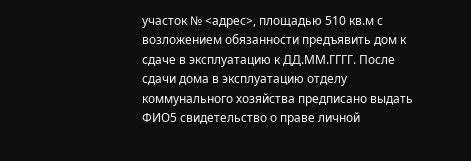участок № <адрес>, площадью 510 кв.м с возложением обязанности предъявить дом к сдаче в эксплуатацию к ДД.ММ.ГГГГ. После сдачи дома в эксплуатацию отделу коммунального хозяйства предписано выдать ФИО5 свидетельство о праве личной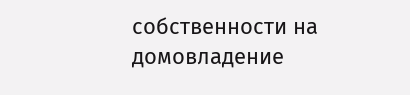собственности на домовладение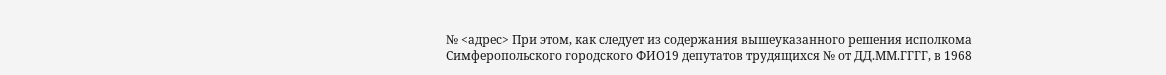№ <адрес> При этом, как следует из содержания вышеуказанного решения исполкома Симферопольского городского ФИО19 депутатов трудящихся № от ДД.ММ.ГГГГ, в 1968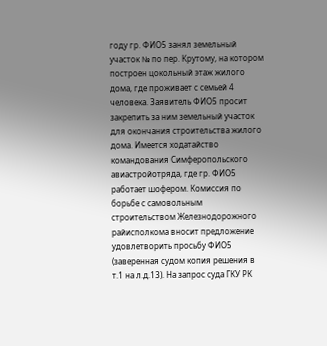году гр. ФИО5 занял земельный участок № по пер. Крутому, на котором построен цокольный этаж жилого дома, где проживает с семьей 4 человека. Заявитель ФИО5 просит закрепить за ним земельный участок для окончания строительства жилого дома. Имеется ходатайство командования Симферопольского авиастройотряда, где гр. ФИО5 работает шофером. Комиссия по борьбе с самовольным строительством Железнодорожного райисполкома вносит предложение удовлетворить просьбу ФИО5 (заверенная судом копия решения в т.1 на л.д.13). На запрос суда ГКУ РК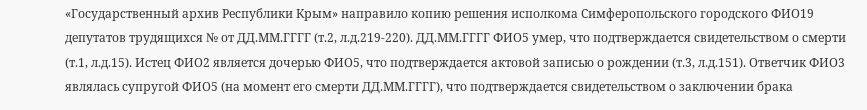«Государственный архив Республики Крым» направило копию решения исполкома Симферопольского городского ФИО19 депутатов трудящихся № от ДД.ММ.ГГГГ (т.2, л.д.219-220). ДД.ММ.ГГГГ ФИО5 умер, что подтверждается свидетельством о смерти (т.1, л.д.15). Истец ФИО2 является дочерью ФИО5, что подтверждается актовой записью о рождении (т.3, л.д.151). Ответчик ФИО3 являлась супругой ФИО5 (на момент его смерти ДД.ММ.ГГГГ), что подтверждается свидетельством о заключении брака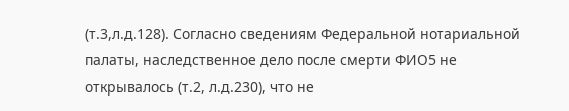(т.3,л.д.128). Согласно сведениям Федеральной нотариальной палаты, наследственное дело после смерти ФИО5 не открывалось (т.2, л.д.230), что не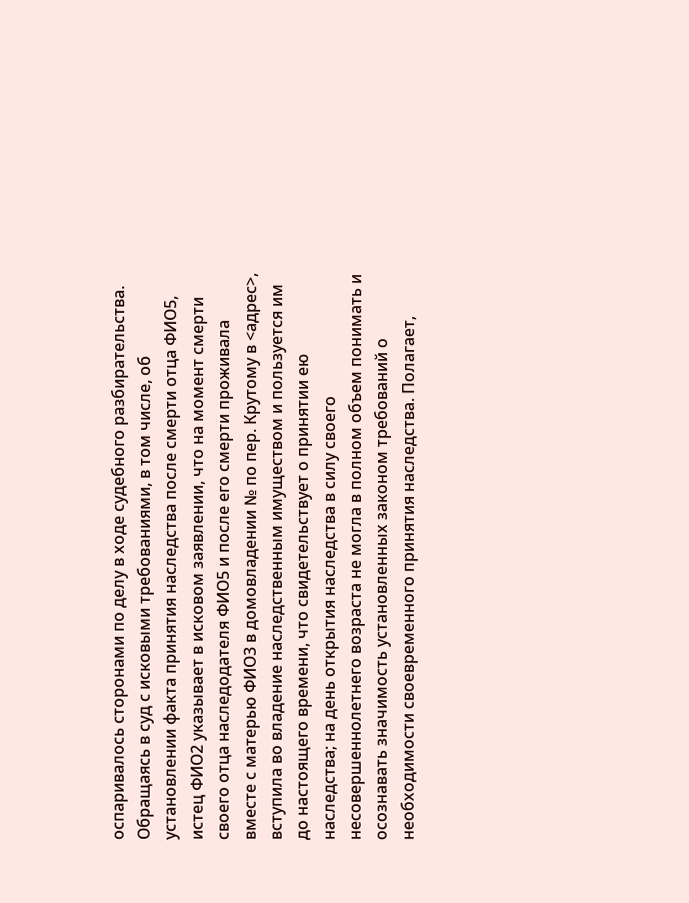оспаривалось сторонами по делу в ходе судебного разбирательства. Обращаясь в суд с исковыми требованиями, в том числе, об установлении факта принятия наследства после смерти отца ФИО5, истец ФИО2 указывает в исковом заявлении, что на момент смерти своего отца наследодателя ФИО5 и после его смерти проживала вместе с матерью ФИО3 в домовладении № по пер. Крутому в <адрес>, вступила во владение наследственным имуществом и пользуется им до настоящего времени, что свидетельствует о принятии ею наследства; на день открытия наследства в силу своего несовершеннолетнего возраста не могла в полном объем понимать и осознавать значимость установленных законом требований о необходимости своевременного принятия наследства. Полагает,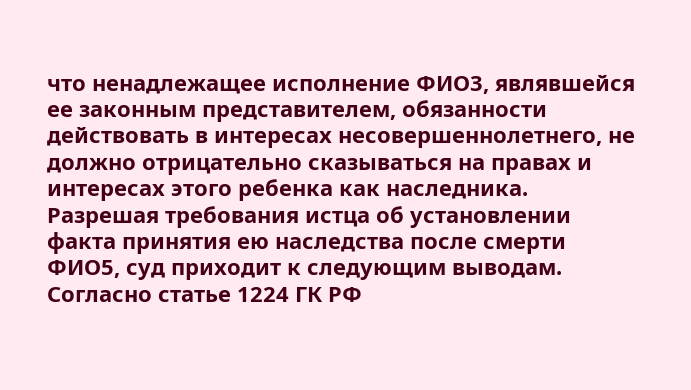что ненадлежащее исполнение ФИО3, являвшейся ее законным представителем, обязанности действовать в интересах несовершеннолетнего, не должно отрицательно сказываться на правах и интересах этого ребенка как наследника. Разрешая требования истца об установлении факта принятия ею наследства после смерти ФИО5, суд приходит к следующим выводам. Согласно статье 1224 ГК РФ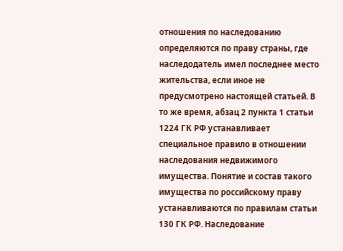отношения по наследованию определяются по праву страны, где наследодатель имел последнее место жительства, если иное не предусмотрено настоящей статьей. В то же время, абзац 2 пункта 1 статьи 1224 ГК РФ устанавливает специальное правило в отношении наследования недвижимого имущества. Понятие и состав такого имущества по российскому праву устанавливаются по правилам статьи 130 ГК РФ. Наследование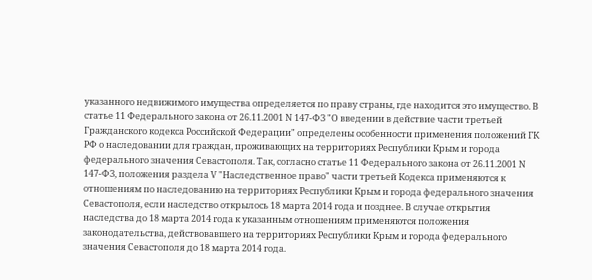указанного недвижимого имущества определяется по праву страны, где находится это имущество. В статье 11 Федерального закона от 26.11.2001 N 147-ФЗ "О введении в действие части третьей Гражданского кодекса Российской Федерации" определены особенности применения положений ГК РФ о наследовании для граждан, проживающих на территориях Республики Крым и города федерального значения Севастополя. Так, согласно статье 11 Федерального закона от 26.11.2001 N 147-ФЗ, положения раздела V "Наследственное право" части третьей Кодекса применяются к отношениям по наследованию на территориях Республики Крым и города федерального значения Севастополя, если наследство открылось 18 марта 2014 года и позднее. В случае открытия наследства до 18 марта 2014 года к указанным отношениям применяются положения законодательства, действовавшего на территориях Республики Крым и города федерального значения Севастополя до 18 марта 2014 года.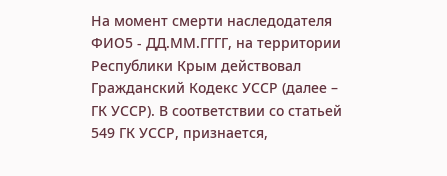На момент смерти наследодателя ФИО5 - ДД.ММ.ГГГГ, на территории Республики Крым действовал Гражданский Кодекс УССР (далее – ГК УССР). В соответствии со статьей 549 ГК УССР, признается,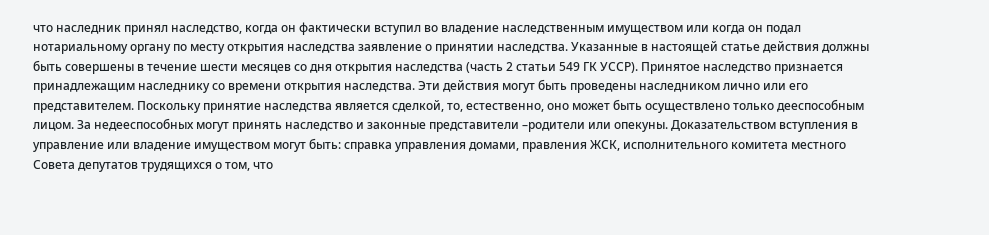что наследник принял наследство, когда он фактически вступил во владение наследственным имуществом или когда он подал нотариальному органу по месту открытия наследства заявление о принятии наследства. Указанные в настоящей статье действия должны быть совершены в течение шести месяцев со дня открытия наследства (часть 2 статьи 549 ГК УССР). Принятое наследство признается принадлежащим наследнику со времени открытия наследства. Эти действия могут быть проведены наследником лично или его представителем. Поскольку принятие наследства является сделкой, то, естественно, оно может быть осуществлено только дееспособным лицом. За недееспособных могут принять наследство и законные представители –родители или опекуны. Доказательством вступления в управление или владение имуществом могут быть: справка управления домами, правления ЖСК, исполнительного комитета местного Совета депутатов трудящихся о том, что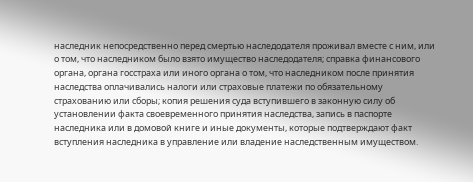наследник непосредственно перед смертью наследодателя проживал вместе с ним, или о том, что наследником было взято имущество наследодателя; справка финансового органа, органа госстраха или иного органа о том, что наследником после принятия наследства оплачивались налоги или страховые платежи по обязательному страхованию или сборы; копия решения суда вступившего в законную силу об установлении факта своевременного принятия наследства, запись в паспорте наследника или в домовой книге и иные документы, которые подтверждают факт вступления наследника в управление или владение наследственным имуществом.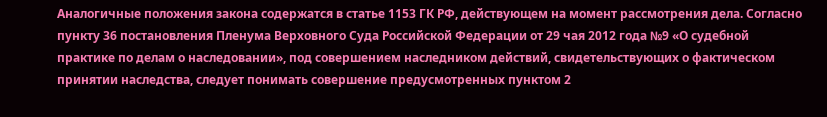Аналогичные положения закона содержатся в статье 1153 ГК РФ, действующем на момент рассмотрения дела. Согласно пункту 36 постановления Пленума Верховного Суда Российской Федерации от 29 чая 2012 года №9 «О судебной практике по делам о наследовании», под совершением наследником действий, свидетельствующих о фактическом принятии наследства, следует понимать совершение предусмотренных пунктом 2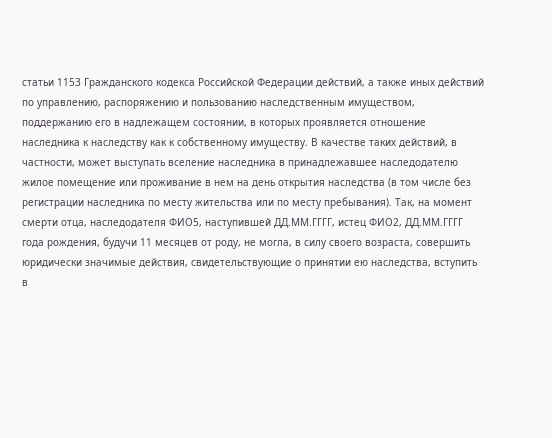статьи 1153 Гражданского кодекса Российской Федерации действий, а также иных действий по управлению, распоряжению и пользованию наследственным имуществом, поддержанию его в надлежащем состоянии, в которых проявляется отношение наследника к наследству как к собственному имуществу. В качестве таких действий, в частности, может выступать вселение наследника в принадлежавшее наследодателю жилое помещение или проживание в нем на день открытия наследства (в том числе без регистрации наследника по месту жительства или по месту пребывания). Так, на момент смерти отца, наследодателя ФИО5, наступившей ДД.ММ.ГГГГ, истец ФИО2, ДД.ММ.ГГГГ года рождения, будучи 11 месяцев от роду, не могла, в силу своего возраста, совершить юридически значимые действия, свидетельствующие о принятии ею наследства, вступить в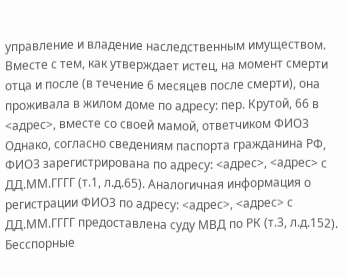управление и владение наследственным имуществом. Вместе с тем, как утверждает истец, на момент смерти отца и после (в течение 6 месяцев после смерти), она проживала в жилом доме по адресу: пер. Крутой, 66 в <адрес>, вместе со своей мамой, ответчиком ФИО3 Однако, согласно сведениям паспорта гражданина РФ, ФИО3 зарегистрирована по адресу: <адрес>, <адрес> с ДД.ММ.ГГГГ (т.1, л.д.65). Аналогичная информация о регистрации ФИО3 по адресу: <адрес>, <адрес> с ДД.ММ.ГГГГ предоставлена суду МВД по РК (т.3, л.д.152). Бесспорные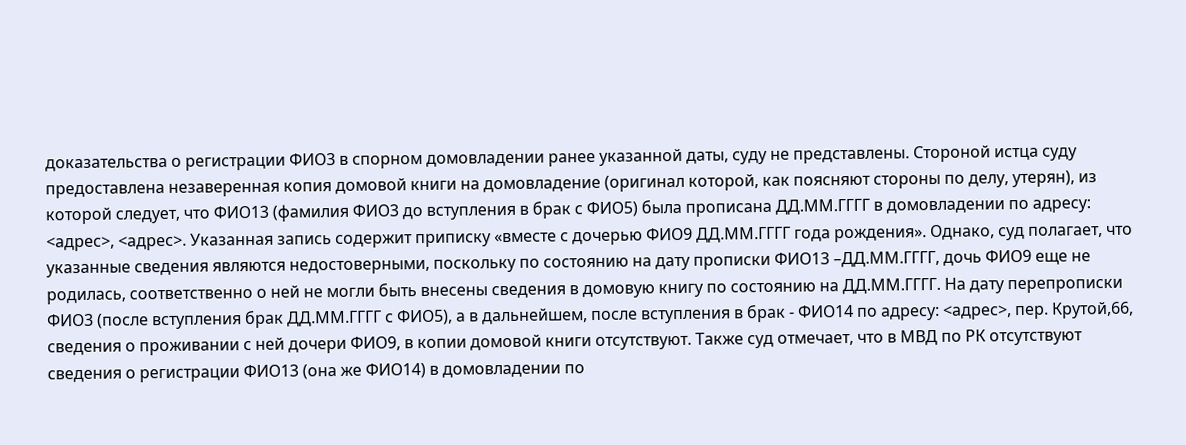доказательства о регистрации ФИО3 в спорном домовладении ранее указанной даты, суду не представлены. Стороной истца суду предоставлена незаверенная копия домовой книги на домовладение (оригинал которой, как поясняют стороны по делу, утерян), из которой следует, что ФИО13 (фамилия ФИО3 до вступления в брак с ФИО5) была прописана ДД.ММ.ГГГГ в домовладении по адресу: <адрес>, <адрес>. Указанная запись содержит приписку «вместе с дочерью ФИО9 ДД.ММ.ГГГГ года рождения». Однако, суд полагает, что указанные сведения являются недостоверными, поскольку по состоянию на дату прописки ФИО13 –ДД.ММ.ГГГГ, дочь ФИО9 еще не родилась, соответственно о ней не могли быть внесены сведения в домовую книгу по состоянию на ДД.ММ.ГГГГ. На дату перепрописки ФИО3 (после вступления брак ДД.ММ.ГГГГ с ФИО5), а в дальнейшем, после вступления в брак - ФИО14 по адресу: <адрес>, пер. Крутой,66, сведения о проживании с ней дочери ФИО9, в копии домовой книги отсутствуют. Также суд отмечает, что в МВД по РК отсутствуют сведения о регистрации ФИО13 (она же ФИО14) в домовладении по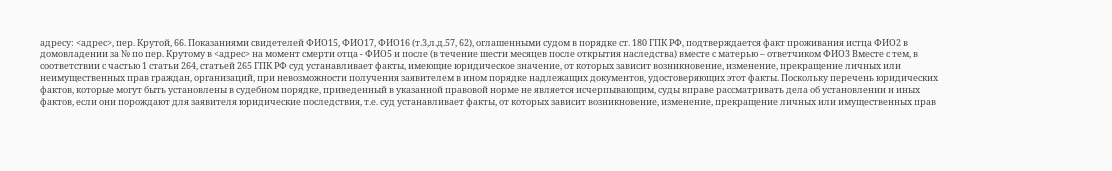адресу: <адрес>, пер. Крутой, 66. Показаниями свидетелей ФИО15, ФИО17, ФИО16 (т.3,л.д.57, 62), оглашенными судом в порядке ст. 180 ГПК РФ, подтверждается факт проживания истца ФИО2 в домовладении за № по пер. Крутому в <адрес> на момент смерти отца - ФИО5 и после (в течение шести месяцев после открытия наследства) вместе с матерью – ответчиком ФИО3 Вместе с тем, в соответствии с частью 1 статьи 264, статьей 265 ГПК РФ суд устанавливает факты, имеющие юридическое значение, от которых зависит возникновение, изменение, прекращение личных или неимущественных прав граждан, организаций, при невозможности получения заявителем в ином порядке надлежащих документов, удостоверяющих этот факты. Поскольку перечень юридических фактов, которые могут быть установлены в судебном порядке, приведенный в указанной правовой норме не является исчерпывающим, суды вправе рассматривать дела об установлении и иных фактов, если они порождают для заявителя юридические последствия, т.е. суд устанавливает факты, от которых зависит возникновение, изменение, прекращение личных или имущественных прав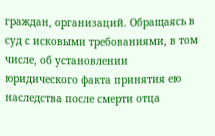граждан, организаций. Обращаясь в суд с исковыми требованиями, в том числе, об установлении юридического факта принятия ею наследства после смерти отца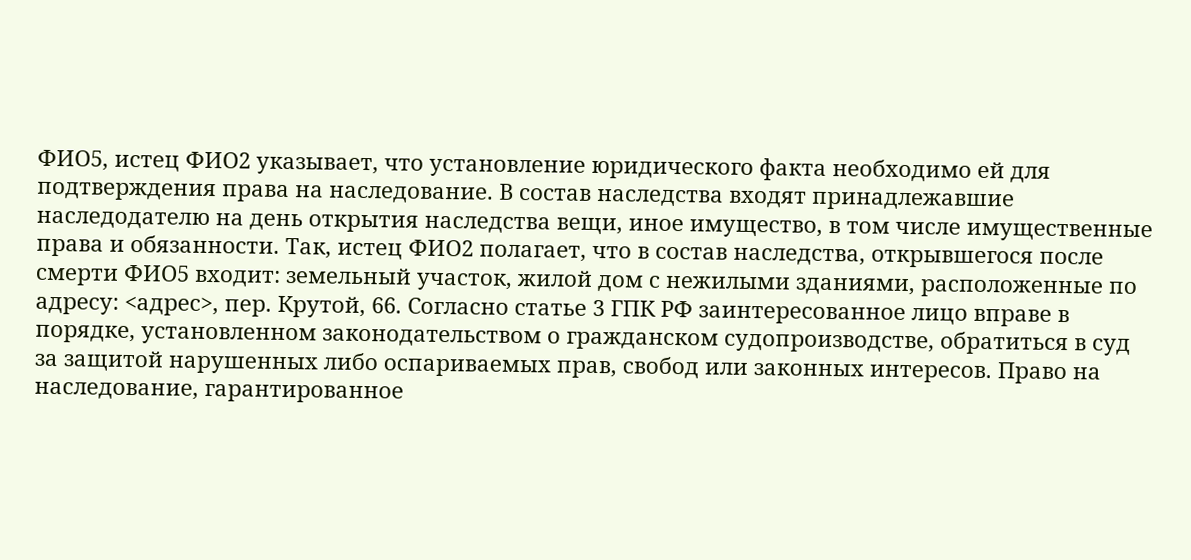ФИО5, истец ФИО2 указывает, что установление юридического факта необходимо ей для подтверждения права на наследование. В состав наследства входят принадлежавшие наследодателю на день открытия наследства вещи, иное имущество, в том числе имущественные права и обязанности. Так, истец ФИО2 полагает, что в состав наследства, открывшегося после смерти ФИО5 входит: земельный участок, жилой дом с нежилыми зданиями, расположенные по адресу: <адрес>, пер. Крутой, 66. Согласно статье 3 ГПК РФ заинтересованное лицо вправе в порядке, установленном законодательством о гражданском судопроизводстве, обратиться в суд за защитой нарушенных либо оспариваемых прав, свобод или законных интересов. Право на наследование, гарантированное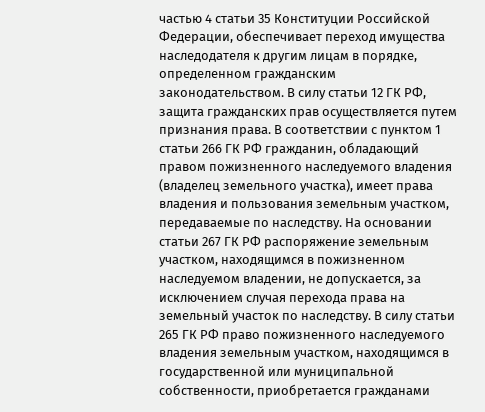частью 4 статьи 35 Конституции Российской Федерации, обеспечивает переход имущества наследодателя к другим лицам в порядке, определенном гражданским законодательством. В силу статьи 12 ГК РФ, защита гражданских прав осуществляется путем признания права. В соответствии с пунктом 1 статьи 266 ГК РФ гражданин, обладающий правом пожизненного наследуемого владения (владелец земельного участка), имеет права владения и пользования земельным участком, передаваемые по наследству. На основании статьи 267 ГК РФ распоряжение земельным участком, находящимся в пожизненном наследуемом владении, не допускается, за исключением случая перехода права на земельный участок по наследству. В силу статьи 265 ГК РФ право пожизненного наследуемого владения земельным участком, находящимся в государственной или муниципальной собственности, приобретается гражданами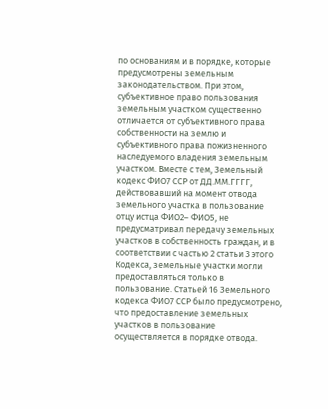по основаниям и в порядке, которые предусмотрены земельным законодательством. При этом, субъективное право пользования земельным участком существенно отличается от субъективного права собственности на землю и субъективного права пожизненного наследуемого владения земельным участком. Вместе с тем, Земельный кодекс ФИО7 ССР от ДД.ММ.ГГГГ, действовавший на момент отвода земельного участка в пользование отцу истца ФИО2– ФИО5, не предусматривал передачу земельных участков в собственность граждан, и в соответствии с частью 2 статьи 3 этого Кодекса, земельные участки могли предоставляться только в пользование. Статьей 16 Земельного кодекса ФИО7 ССР было предусмотрено, что предоставление земельных участков в пользование осуществляется в порядке отвода.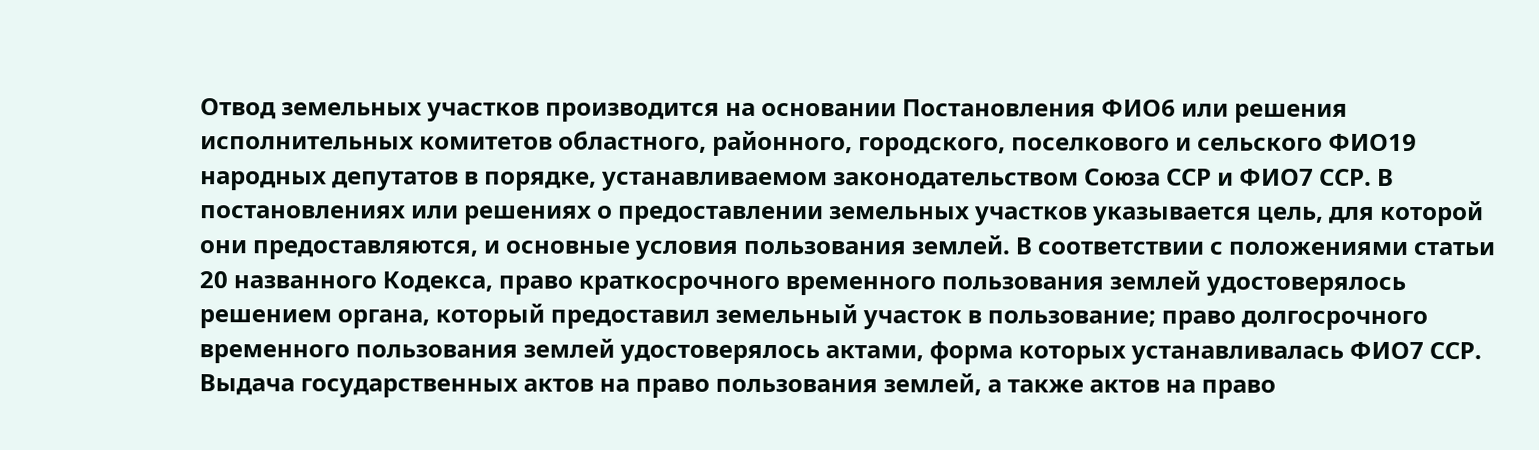Отвод земельных участков производится на основании Постановления ФИО6 или решения исполнительных комитетов областного, районного, городского, поселкового и сельского ФИО19 народных депутатов в порядке, устанавливаемом законодательством Союза ССР и ФИО7 ССР. В постановлениях или решениях о предоставлении земельных участков указывается цель, для которой они предоставляются, и основные условия пользования землей. В соответствии с положениями статьи 20 названного Кодекса, право краткосрочного временного пользования землей удостоверялось решением органа, который предоставил земельный участок в пользование; право долгосрочного временного пользования землей удостоверялось актами, форма которых устанавливалась ФИО7 ССР. Выдача государственных актов на право пользования землей, а также актов на право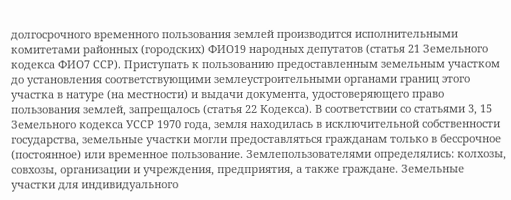долгосрочного временного пользования землей производится исполнительными комитетами районных (городских) ФИО19 народных депутатов (статья 21 Земельного кодекса ФИО7 ССР). Приступать к пользованию предоставленным земельным участком до установления соответствующими землеустроительными органами границ этого участка в натуре (на местности) и выдачи документа, удостоверяющего право пользования землей, запрещалось (статья 22 Кодекса). В соответствии со статьями 3, 15 Земельного кодекса УССР 1970 года, земля находилась в исключительной собственности государства, земельные участки могли предоставляться гражданам только в бессрочное (постоянное) или временное пользование. Землепользователями определялись: колхозы, совхозы, организации и учреждения, предприятия, а также граждане. Земельные участки для индивидуального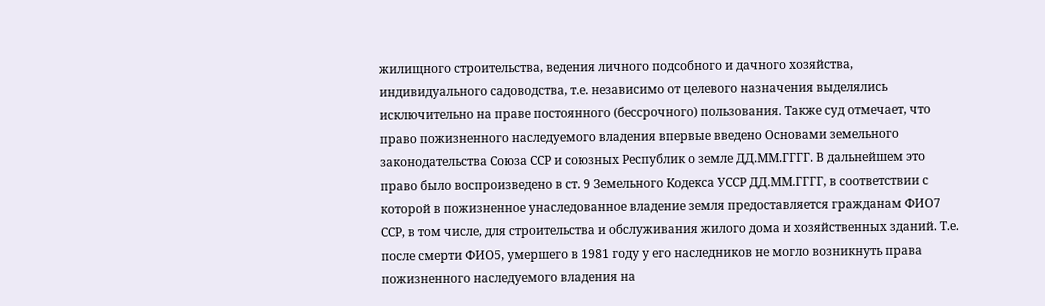жилищного строительства, ведения личного подсобного и дачного хозяйства, индивидуального садоводства, т.е. независимо от целевого назначения выделялись исключительно на праве постоянного (бессрочного) пользования. Также суд отмечает, что право пожизненного наследуемого владения впервые введено Основами земельного законодательства Союза ССР и союзных Республик о земле ДД.ММ.ГГГГ. В дальнейшем это право было воспроизведено в ст. 9 Земельного Кодекса УССР ДД.ММ.ГГГГ, в соответствии с которой в пожизненное унаследованное владение земля предоставляется гражданам ФИО7 ССР, в том числе, для строительства и обслуживания жилого дома и хозяйственных зданий. Т.е. после смерти ФИО5, умершего в 1981 году у его наследников не могло возникнуть права пожизненного наследуемого владения на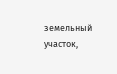земельный участок,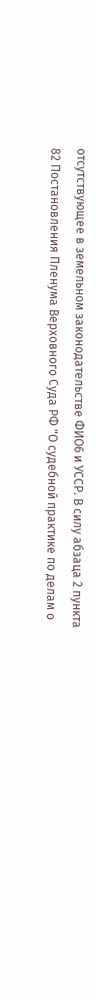отсутствующее в земельном законодательстве ФИО6 и УССР. В силу абзаца 2 пункта 82 Постановления Пленума Верховного Суда РФ "О судебной практике по делам о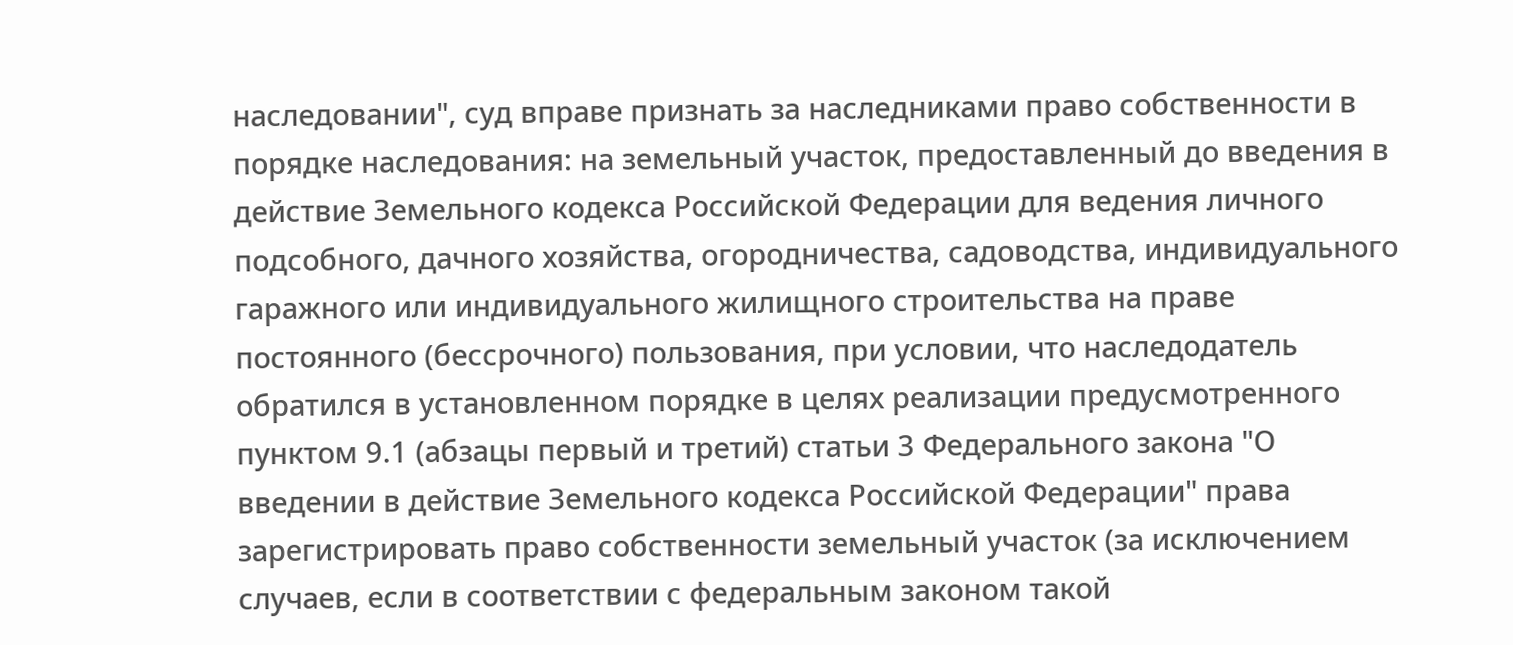наследовании", суд вправе признать за наследниками право собственности в порядке наследования: на земельный участок, предоставленный до введения в действие Земельного кодекса Российской Федерации для ведения личного подсобного, дачного хозяйства, огородничества, садоводства, индивидуального гаражного или индивидуального жилищного строительства на праве постоянного (бессрочного) пользования, при условии, что наследодатель обратился в установленном порядке в целях реализации предусмотренного пунктом 9.1 (абзацы первый и третий) статьи 3 Федерального закона "О введении в действие Земельного кодекса Российской Федерации" права зарегистрировать право собственности земельный участок (за исключением случаев, если в соответствии с федеральным законом такой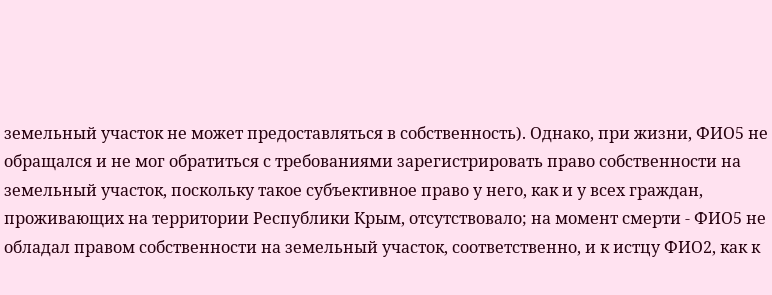земельный участок не может предоставляться в собственность). Однако, при жизни, ФИО5 не обращался и не мог обратиться с требованиями зарегистрировать право собственности на земельный участок, поскольку такое субъективное право у него, как и у всех граждан, проживающих на территории Республики Крым, отсутствовало; на момент смерти - ФИО5 не обладал правом собственности на земельный участок, соответственно, и к истцу ФИО2, как к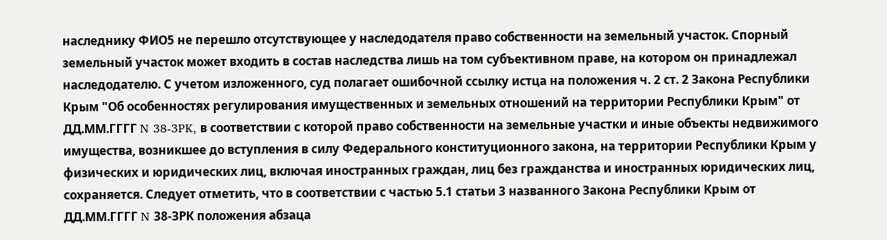наследнику ФИО5 не перешло отсутствующее у наследодателя право собственности на земельный участок. Спорный земельный участок может входить в состав наследства лишь на том субъективном праве, на котором он принадлежал наследодателю. С учетом изложенного, суд полагает ошибочной ссылку истца на положения ч. 2 ст. 2 Закона Республики Крым "Об особенностях регулирования имущественных и земельных отношений на территории Республики Крым" от ДД.ММ.ГГГГ N 38-3PK, в соответствии с которой право собственности на земельные участки и иные объекты недвижимого имущества, возникшее до вступления в силу Федерального конституционного закона, на территории Республики Крым у физических и юридических лиц, включая иностранных граждан, лиц без гражданства и иностранных юридических лиц, сохраняется. Следует отметить, что в соответствии с частью 5.1 статьи 3 названного Закона Республики Крым от ДД.ММ.ГГГГ N 38-ЗРК положения абзаца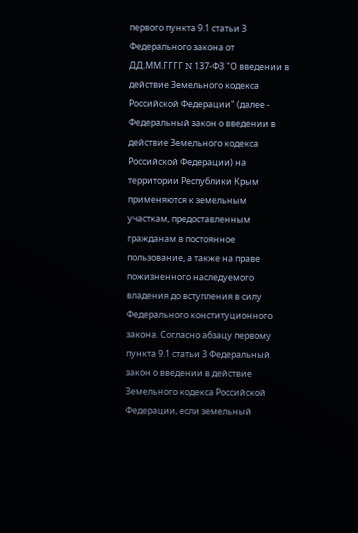первого пункта 9.1 статьи 3 Федерального закона от ДД.ММ.ГГГГ N 137-ФЗ "О введении в действие Земельного кодекса Российской Федерации" (далее - Федеральный закон о введении в действие Земельного кодекса Российской Федерации) на территории Республики Крым применяются к земельным участкам, предоставленным гражданам в постоянное пользование, а также на праве пожизненного наследуемого владения до вступления в силу Федерального конституционного закона. Согласно абзацу первому пункта 9.1 статьи 3 Федеральный закон о введении в действие Земельного кодекса Российской Федерации, если земельный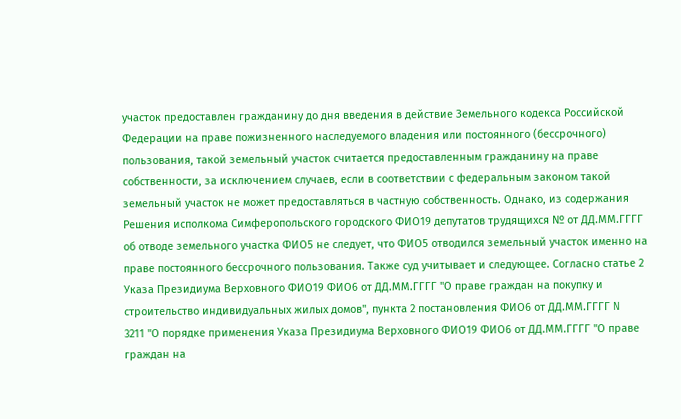участок предоставлен гражданину до дня введения в действие Земельного кодекса Российской Федерации на праве пожизненного наследуемого владения или постоянного (бессрочного) пользования, такой земельный участок считается предоставленным гражданину на праве собственности, за исключением случаев, если в соответствии с федеральным законом такой земельный участок не может предоставляться в частную собственность. Однако, из содержания Решения исполкома Симферопольского городского ФИО19 депутатов трудящихся № от ДД.ММ.ГГГГ об отводе земельного участка ФИО5 не следует, что ФИО5 отводился земельный участок именно на праве постоянного бессрочного пользования. Также суд учитывает и следующее. Согласно статье 2 Указа Президиума Верховного ФИО19 ФИО6 от ДД.ММ.ГГГГ "О праве граждан на покупку и строительство индивидуальных жилых домов", пункта 2 постановления ФИО6 от ДД.ММ.ГГГГ N 3211 "О порядке применения Указа Президиума Верховного ФИО19 ФИО6 от ДД.ММ.ГГГГ "О праве граждан на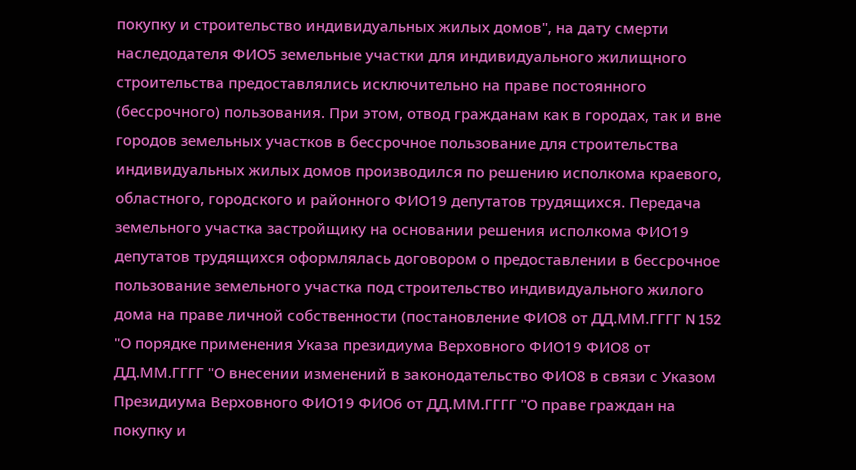покупку и строительство индивидуальных жилых домов", на дату смерти наследодателя ФИО5 земельные участки для индивидуального жилищного строительства предоставлялись исключительно на праве постоянного (бессрочного) пользования. При этом, отвод гражданам как в городах, так и вне городов земельных участков в бессрочное пользование для строительства индивидуальных жилых домов производился по решению исполкома краевого, областного, городского и районного ФИО19 депутатов трудящихся. Передача земельного участка застройщику на основании решения исполкома ФИО19 депутатов трудящихся оформлялась договором о предоставлении в бессрочное пользование земельного участка под строительство индивидуального жилого дома на праве личной собственности (постановление ФИО8 от ДД.ММ.ГГГГ N 152 "О порядке применения Указа президиума Верховного ФИО19 ФИО8 от ДД.ММ.ГГГГ "О внесении изменений в законодательство ФИО8 в связи с Указом Президиума Верховного ФИО19 ФИО6 от ДД.ММ.ГГГГ "О праве граждан на покупку и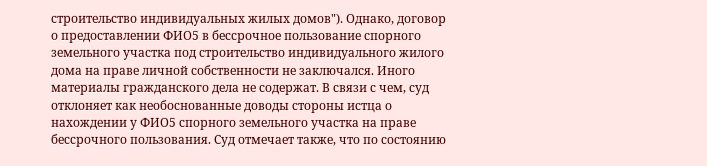строительство индивидуальных жилых домов"). Однако, договор о предоставлении ФИО5 в бессрочное пользование спорного земельного участка под строительство индивидуального жилого дома на праве личной собственности не заключался. Иного материалы гражданского дела не содержат. В связи с чем, суд отклоняет как необоснованные доводы стороны истца о нахождении у ФИО5 спорного земельного участка на праве бессрочного пользования. Суд отмечает также, что по состоянию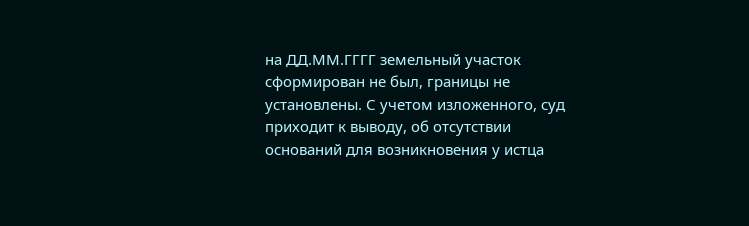на ДД.ММ.ГГГГ земельный участок сформирован не был, границы не установлены. С учетом изложенного, суд приходит к выводу, об отсутствии оснований для возникновения у истца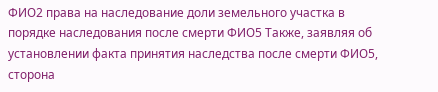ФИО2 права на наследование доли земельного участка в порядке наследования после смерти ФИО5 Также, заявляя об установлении факта принятия наследства после смерти ФИО5, сторона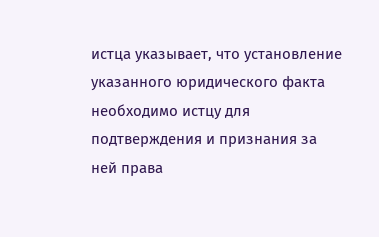истца указывает, что установление указанного юридического факта необходимо истцу для подтверждения и признания за ней права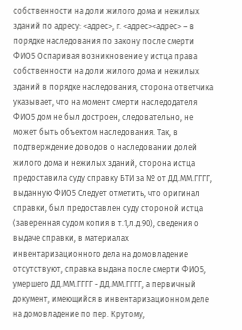собственности на доли жилого дома и нежилых зданий по адресу: <адрес>, г. <адрес><адрес> – в порядке наследования по закону после смерти ФИО5 Оспаривая возникновение у истца права собственности на доли жилого дома и нежилых зданий в порядке наследования, сторона ответчика указывает, что на момент смерти наследодателя ФИО5 дом не был достроен, следовательно, не может быть объектом наследования. Так, в подтверждение доводов о наследовании долей жилого дома и нежилых зданий, сторона истца предоставила суду справку БТИ за № от ДД.ММ.ГГГГ, выданную ФИО5 Следует отметить, что оригинал справки, был предоставлен суду стороной истца (заверенная судом копия в т.1,л.д.90), сведения о выдаче справки, в материалах инвентаризационного дела на домовладение отсутствуют, справка выдана после смерти ФИО5, умершего ДД.ММ.ГГГГ - ДД.ММ.ГГГГ, а первичный документ, имеющийся в инвентаризационном деле на домовладение по пер. Крутому,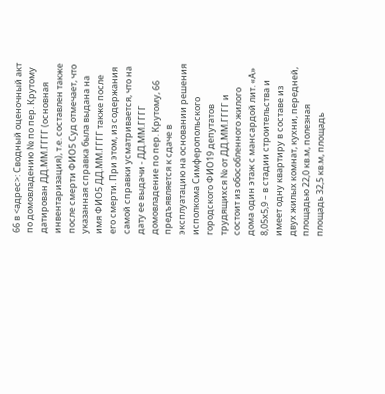66 в <адрес>: Сводный оценочный акт по домовладению № по пер. Крутому датирован ДД.ММ.ГГГГ (основная инвентаризация), т.е. составлен также после смерти ФИО5 Суд отмечает, что указанная справка была выдана на имя ФИО5 ДД.ММ.ГГГГ также после его смерти. При этом, из содержания самой справки усматривается, что на дату ее выдачи - ДД.ММ.ГГГГ домовладение по пер. Крутому, 66 предъявляется к сдаче в эксплуатацию на основании решения исполкома Симферопольского городского ФИО19 депутатов трудящихся № от ДД.ММ.ГГГГ и состоит из обособленного жилого дома один этаж с мансардой лит. «А» 8,05х5,9 – в стадии строительства и имеет одну квартиру в составе из двух жилых комнат, кухни, передней, площадью 22,0 кв.м, полезная площадь 32,5 кв.м, площадь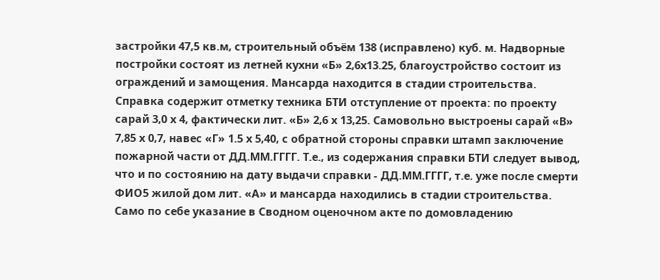застройки 47,5 кв.м, строительный объём 138 (исправлено) куб. м. Надворные постройки состоят из летней кухни «Б» 2,6х13.25, благоустройство состоит из ограждений и замощения. Мансарда находится в стадии строительства. Справка содержит отметку техника БТИ отступление от проекта: по проекту сарай 3,0 х 4, фактически лит. «Б» 2,6 х 13,25. Самовольно выстроены сарай «В» 7,85 х 0,7, навес «Г» 1.5 х 5,40, с обратной стороны справки штамп заключение пожарной части от ДД.ММ.ГГГГ. Т.е., из содержания справки БТИ следует вывод, что и по состоянию на дату выдачи справки - ДД.ММ.ГГГГ, т.е. уже после смерти ФИО5 жилой дом лит. «А» и мансарда находились в стадии строительства. Само по себе указание в Сводном оценочном акте по домовладению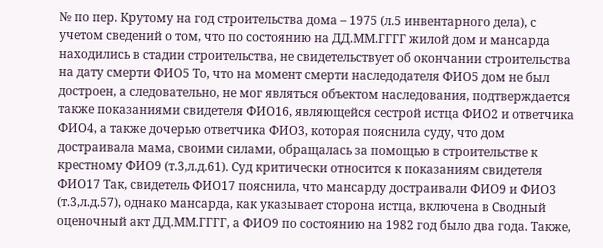№ по пер. Крутому на год строительства дома – 1975 (л.5 инвентарного дела), с учетом сведений о том, что по состоянию на ДД.ММ.ГГГГ жилой дом и мансарда находились в стадии строительства, не свидетельствует об окончании строительства на дату смерти ФИО5 То, что на момент смерти наследодателя ФИО5 дом не был достроен, а следовательно, не мог являться объектом наследования, подтверждается также показаниями свидетеля ФИО16, являющейся сестрой истца ФИО2 и ответчика ФИО4, а также дочерью ответчика ФИО3, которая пояснила суду, что дом достраивала мама, своими силами, обращалась за помощью в строительстве к крестному ФИО9 (т.3,л.д.61). Суд критически относится к показаниям свидетеля ФИО17 Так, свидетель ФИО17 пояснила, что мансарду достраивали ФИО9 и ФИО3 (т.3,л.д.57), однако мансарда, как указывает сторона истца, включена в Сводный оценочный акт ДД.ММ.ГГГГ, а ФИО9 по состоянию на 1982 год было два года. Также,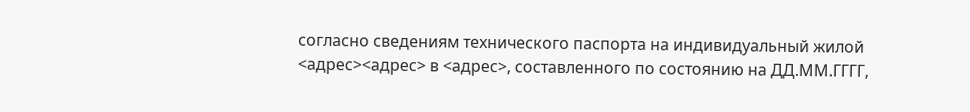согласно сведениям технического паспорта на индивидуальный жилой <адрес><адрес> в <адрес>, составленного по состоянию на ДД.ММ.ГГГГ,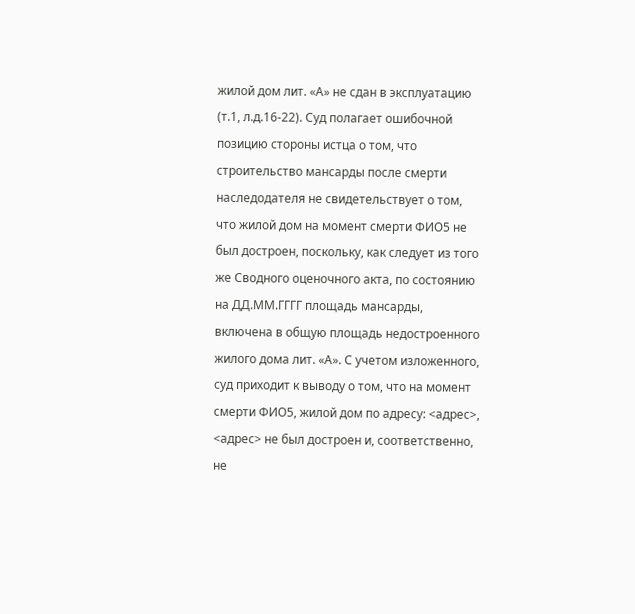жилой дом лит. «А» не сдан в эксплуатацию (т.1, л.д.16-22). Суд полагает ошибочной позицию стороны истца о том, что строительство мансарды после смерти наследодателя не свидетельствует о том, что жилой дом на момент смерти ФИО5 не был достроен, поскольку, как следует из того же Сводного оценочного акта, по состоянию на ДД.ММ.ГГГГ площадь мансарды, включена в общую площадь недостроенного жилого дома лит. «А». С учетом изложенного, суд приходит к выводу о том, что на момент смерти ФИО5, жилой дом по адресу: <адрес>, <адрес> не был достроен и, соответственно, не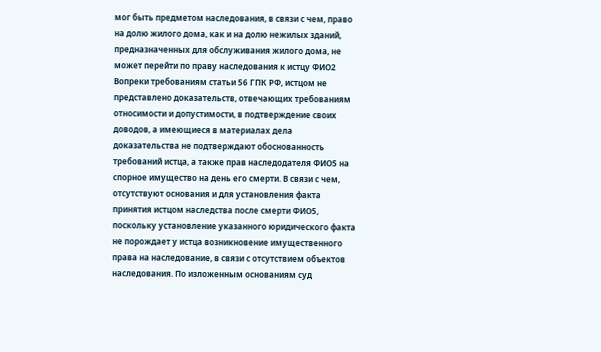мог быть предметом наследования, в связи с чем, право на долю жилого дома, как и на долю нежилых зданий, предназначенных для обслуживания жилого дома, не может перейти по праву наследования к истцу ФИО2 Вопреки требованиям статьи 56 ГПК РФ, истцом не представлено доказательств, отвечающих требованиям относимости и допустимости, в подтверждение своих доводов, а имеющиеся в материалах дела доказательства не подтверждают обоснованность требований истца, а также прав наследодателя ФИО5 на спорное имущество на день его смерти. В связи с чем, отсутствуют основания и для установления факта принятия истцом наследства после смерти ФИО5, поскольку установление указанного юридического факта не порождает у истца возникновение имущественного права на наследование, в связи с отсутствием объектов наследования. По изложенным основаниям суд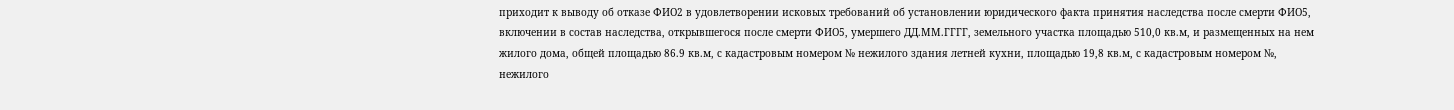приходит к выводу об отказе ФИО2 в удовлетворении исковых требований об установлении юридического факта принятия наследства после смерти ФИО5, включении в состав наследства, открывшегося после смерти ФИО5, умершего ДД.ММ.ГГГГ, земельного участка площадью 510,0 кв.м, и размещенных на нем жилого дома, общей площадью 86.9 кв.м, с кадастровым номером № нежилого здания летней кухни, площадью 19,8 кв.м, с кадастровым номером №, нежилого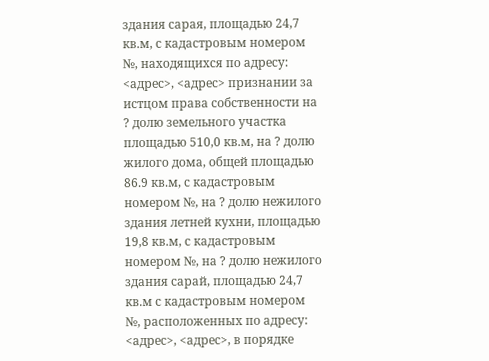здания сарая, площадью 24,7 кв.м, с кадастровым номером №, находящихся по адресу: <адрес>, <адрес> признании за истцом права собственности на ? долю земельного участка площадью 510,0 кв.м, на ? долю жилого дома, общей площадью 86.9 кв.м, с кадастровым номером №, на ? долю нежилого здания летней кухни, площадью 19,8 кв.м, с кадастровым номером №, на ? долю нежилого здания сарай, площадью 24,7 кв.м с кадастровым номером №, расположенных по адресу: <адрес>, <адрес>, в порядке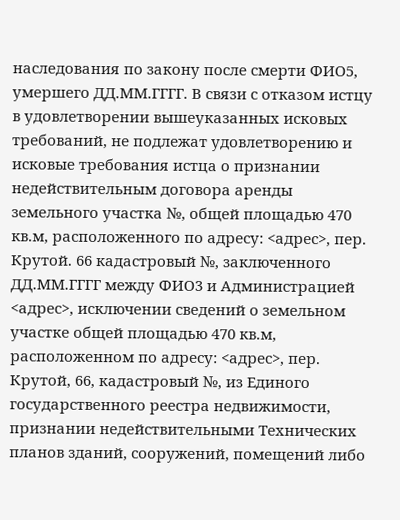наследования по закону после смерти ФИО5, умершего ДД.ММ.ГГГГ. В связи с отказом истцу в удовлетворении вышеуказанных исковых требований, не подлежат удовлетворению и исковые требования истца о признании недействительным договора аренды земельного участка №, общей площадью 470 кв.м, расположенного по адресу: <адрес>, пер. Крутой. 66 кадастровый №, заключенного ДД.ММ.ГГГГ между ФИО3 и Администрацией <адрес>, исключении сведений о земельном участке общей площадью 470 кв.м, расположенном по адресу: <адрес>, пер. Крутой, 66, кадастровый №, из Единого государственного реестра недвижимости, признании недействительными Технических планов зданий, сооружений, помещений либо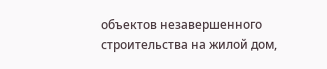объектов незавершенного строительства на жилой дом,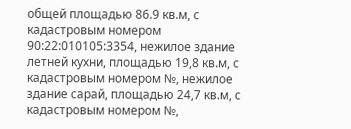общей площадью 86.9 кв.м, с кадастровым номером 90:22:010105:3354, нежилое здание летней кухни, площадью 19,8 кв.м, с кадастровым номером №, нежилое здание сарай, площадью 24,7 кв.м, с кадастровым номером №,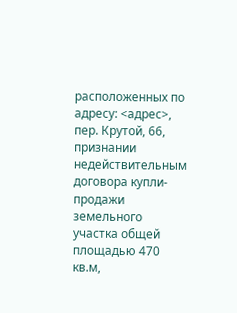расположенных по адресу: <адрес>, пер. Крутой, 66, признании недействительным договора купли-продажи земельного участка общей площадью 470 кв.м,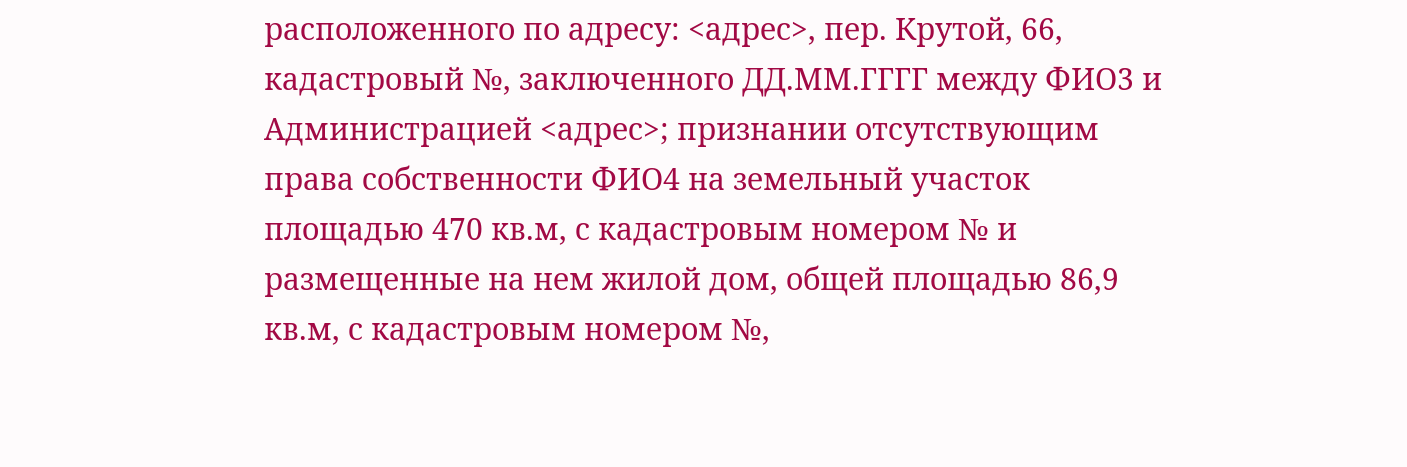расположенного по адресу: <адрес>, пер. Крутой, 66, кадастровый №, заключенного ДД.ММ.ГГГГ между ФИО3 и Администрацией <адрес>; признании отсутствующим права собственности ФИО4 на земельный участок площадью 470 кв.м, с кадастровым номером № и размещенные на нем жилой дом, общей площадью 86,9 кв.м, с кадастровым номером №,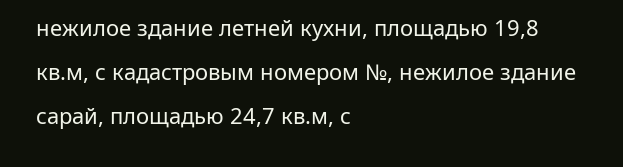нежилое здание летней кухни, площадью 19,8 кв.м, с кадастровым номером №, нежилое здание сарай, площадью 24,7 кв.м, с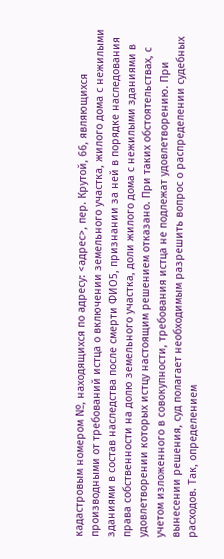кадастровым номером №, находящихся по адресу: <адрес>, пер. Крутой, 66, являющихся производными от требований истца о включении земельного участка, жилого дома с нежилыми зданиями в состав наследства после смерти ФИО5, признании за ней в порядке наследования права собственности на долю земельного участка, доли жилого дома с нежилыми зданиями в удовлетворении которых истцу настоящим решением отказано. При таких обстоятельствах, с учетом изложенного в совокупности, требования истца не подлежат удовлетворению. При вынесении решения, суд полагает необходимым разрешить вопрос о распределении судебных расходов. Так, определением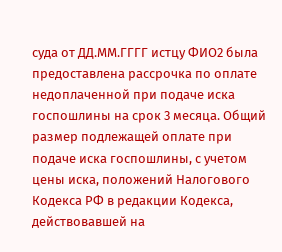суда от ДД.ММ.ГГГГ истцу ФИО2 была предоставлена рассрочка по оплате недоплаченной при подаче иска госпошлины на срок 3 месяца. Общий размер подлежащей оплате при подаче иска госпошлины, с учетом цены иска, положений Налогового Кодекса РФ в редакции Кодекса, действовавшей на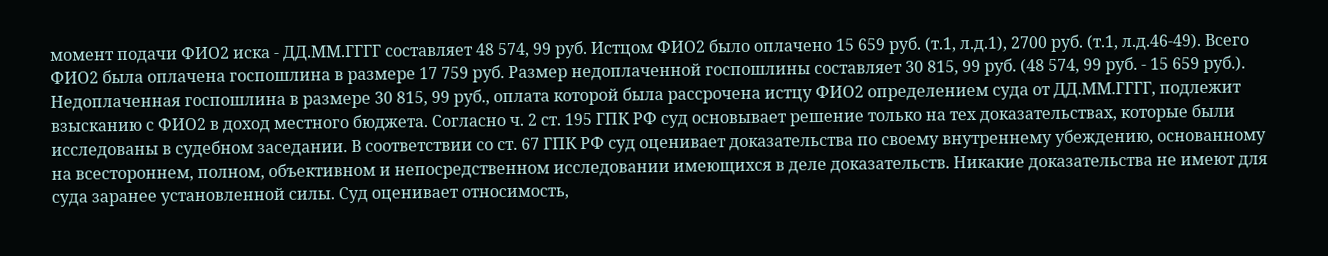момент подачи ФИО2 иска - ДД.ММ.ГГГГ составляет 48 574, 99 руб. Истцом ФИО2 было оплачено 15 659 руб. (т.1, л.д.1), 2700 руб. (т.1, л.д.46-49). Всего ФИО2 была оплачена госпошлина в размере 17 759 руб. Размер недоплаченной госпошлины составляет 30 815, 99 руб. (48 574, 99 руб. - 15 659 руб.). Недоплаченная госпошлина в размере 30 815, 99 руб., оплата которой была рассрочена истцу ФИО2 определением суда от ДД.ММ.ГГГГ, подлежит взысканию с ФИО2 в доход местного бюджета. Согласно ч. 2 ст. 195 ГПК РФ суд основывает решение только на тех доказательствах, которые были исследованы в судебном заседании. В соответствии со ст. 67 ГПК РФ суд оценивает доказательства по своему внутреннему убеждению, основанному на всестороннем, полном, объективном и непосредственном исследовании имеющихся в деле доказательств. Никакие доказательства не имеют для суда заранее установленной силы. Суд оценивает относимость,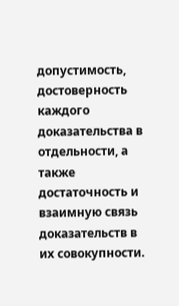допустимость, достоверность каждого доказательства в отдельности, а также достаточность и взаимную связь доказательств в их совокупности.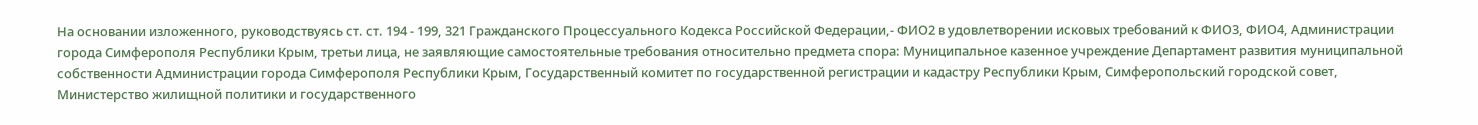На основании изложенного, руководствуясь ст. ст. 194 - 199, 321 Гражданского Процессуального Кодекса Российской Федерации,- ФИО2 в удовлетворении исковых требований к ФИО3, ФИО4, Администрации города Симферополя Республики Крым, третьи лица, не заявляющие самостоятельные требования относительно предмета спора: Муниципальное казенное учреждение Департамент развития муниципальной собственности Администрации города Симферополя Республики Крым, Государственный комитет по государственной регистрации и кадастру Республики Крым, Симферопольский городской совет, Министерство жилищной политики и государственного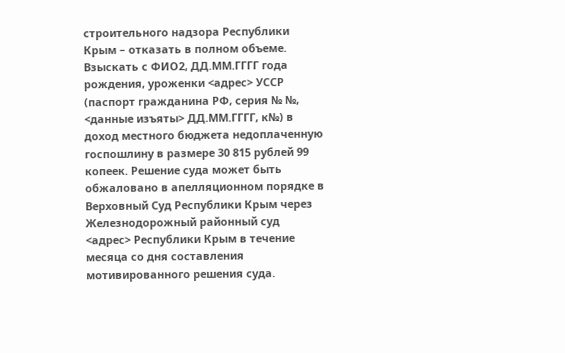строительного надзора Республики Крым – отказать в полном объеме. Взыскать с ФИО2, ДД.ММ.ГГГГ года рождения, уроженки <адрес> УССР (паспорт гражданина РФ, серия № №, <данные изъяты> ДД.ММ.ГГГГ, к№) в доход местного бюджета недоплаченную госпошлину в размере 30 815 рублей 99 копеек. Решение суда может быть обжаловано в апелляционном порядке в Верховный Суд Республики Крым через Железнодорожный районный суд <адрес> Республики Крым в течение месяца со дня составления мотивированного решения суда.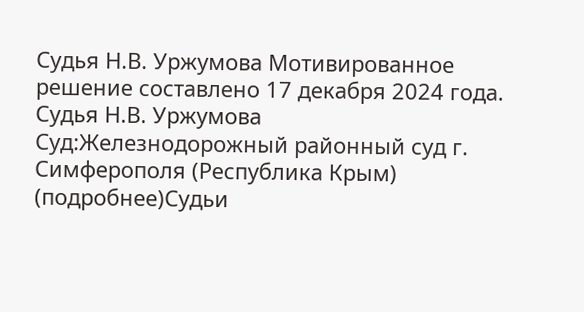Судья Н.В. Уржумова Мотивированное решение составлено 17 декабря 2024 года. Судья Н.В. Уржумова Суд:Железнодорожный районный суд г. Симферополя (Республика Крым) (подробнее)Судьи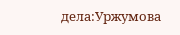дела:Уржумова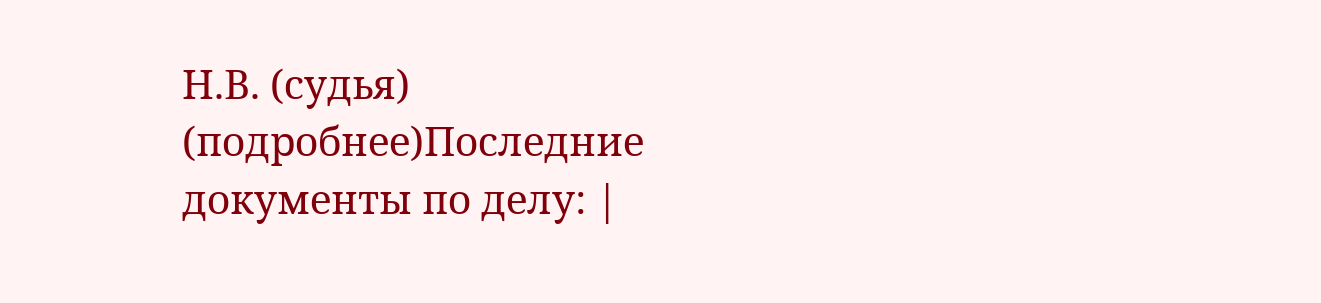Н.В. (судья) (подробнее)Последние документы по делу: |